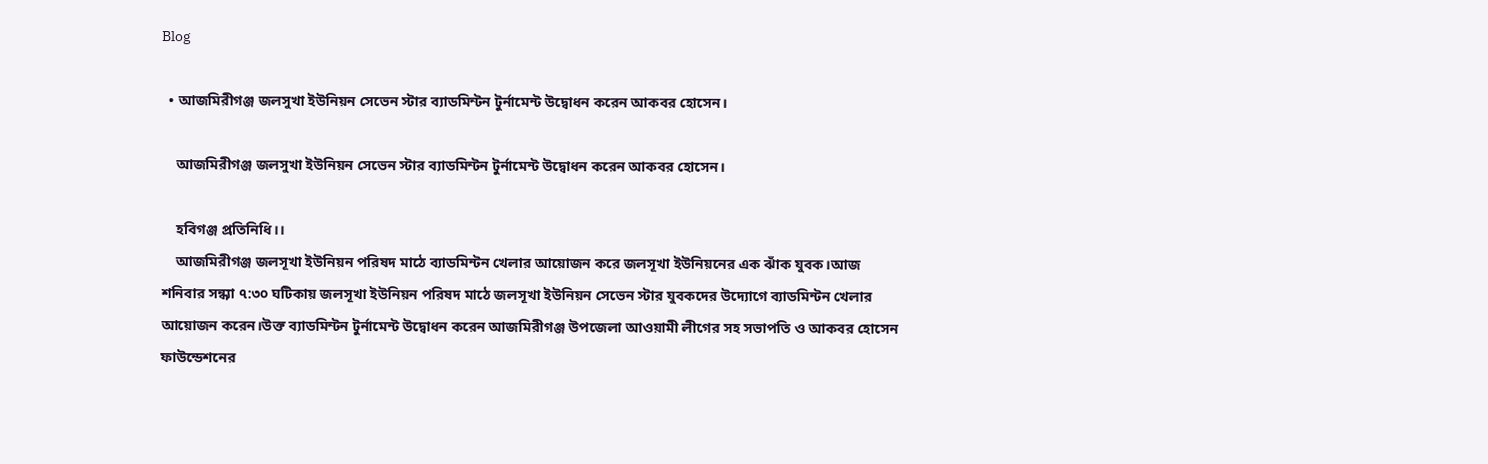Blog

  • আজমিরীগঞ্জ জলসুখা ইউনিয়ন সেভেন স্টার ব্যাডমিন্টন টুর্নামেন্ট উদ্বোধন করেন আকবর হোসেন।

    আজমিরীগঞ্জ জলসুখা ইউনিয়ন সেভেন স্টার ব্যাডমিন্টন টুর্নামেন্ট উদ্বোধন করেন আকবর হোসেন।

    হবিগঞ্জ প্রতিনিধি।।
    আজমিরীগঞ্জ জলসূখা ইউনিয়ন পরিষদ মাঠে ব্যাডমিন্টন খেলার আয়োজন করে জলসূখা ইউনিয়নের এক ঝাঁক যুবক।আজ শনিবার সন্ধ্যা ৭:৩০ ঘটিকায় জলসূখা ইউনিয়ন পরিষদ মাঠে জলসূখা ইউনিয়ন সেভেন স্টার যুবকদের উদ্যোগে ব্যাডমিন্টন খেলার আয়োজন করেন।উক্ত ব্যাডমিন্টন টুর্নামেন্ট উদ্বোধন করেন আজমিরীগঞ্জ উপজেলা আওয়ামী লীগের সহ সভাপতি ও আকবর হোসেন ফাউন্ডেশনের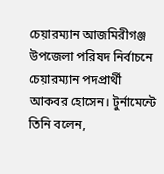চেয়ারম্যান আজমিরীগঞ্জ উপজেলা পরিষদ নির্বাচনে চেয়ারম্যান পদপ্রার্থী আকবর হোসেন। টুর্নামেন্টে তিনি বলেন,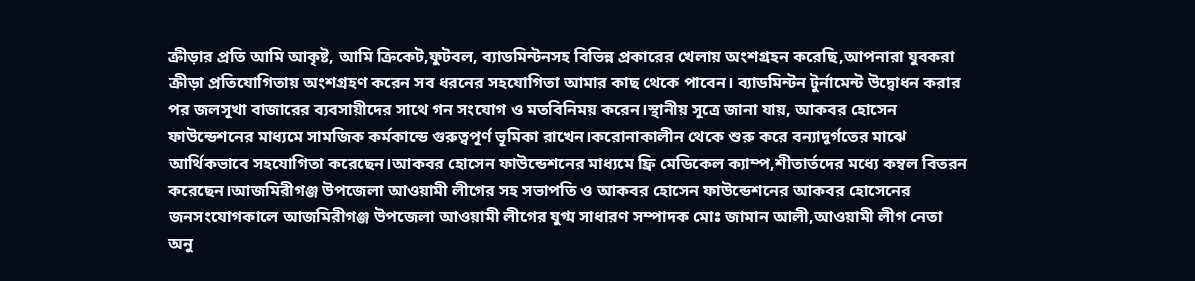ক্রীড়ার প্রতি আমি আকৃষ্ট, আমি ক্রিকেট,ফুটবল, ব্যাডমিন্টনসহ বিভিন্ন প্রকারের খেলায় অংশগ্রহন করেছি,আপনারা যুবকরা ক্রীড়া প্রতিযোগিতায় অংশগ্রহণ করেন সব ধরনের সহযোগিতা আমার কাছ থেকে পাবেন। ব্যাডমিন্টন টুর্নামেন্ট উদ্বোধন করার পর জলসূখা বাজারের ব্যবসায়ীদের সাথে গন সংযোগ ও মতবিনিময় করেন।স্থানীয় সূত্রে জানা যায়, আকবর হোসেন ফাউন্ডেশনের মাধ্যমে সামজিক কর্মকান্ডে গুরুত্বপূর্ণ ভূমিকা রাখেন।করোনাকালীন থেকে শুরু করে বন্যাদূর্গতের মাঝে আর্থিকভাবে সহযোগিতা করেছেন।আকবর হোসেন ফাউন্ডেশনের মাধ্যমে ফ্রি মেডিকেল ক্যাম্প,শীতার্তদের মধ্যে কম্বল বিতরন করেছেন।আজমিরীগঞ্জ উপজেলা আওয়ামী লীগের সহ সভাপতি ও আকবর হোসেন ফাউন্ডেশনের আকবর হোসেনের জনসংযোগকালে আজমিরীগঞ্জ উপজেলা আওয়ামী লীগের যুগ্ম সাধারণ সম্পাদক মোঃ জামান আলী,আওয়ামী লীগ নেতা অনু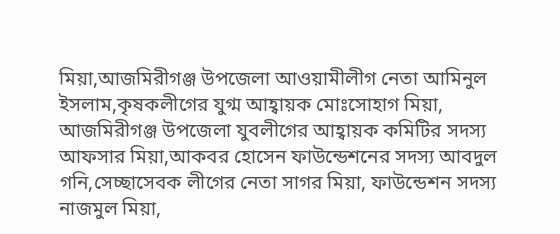মিয়া,আজমিরীগঞ্জ উপজেলা আওয়ামীলীগ নেতা আমিনুল ইসলাম,কৃষকলীগের যুগ্ম আহ্বায়ক মোঃসোহাগ মিয়া, আজমিরীগঞ্জ উপজেলা যুবলীগের আহ্বায়ক কমিটির সদস্য আফসার মিয়া,আকবর হোসেন ফাউন্ডেশনের সদস্য আবদুল গনি,সেচ্ছাসেবক লীগের নেতা সাগর মিয়া, ফাউন্ডেশন সদস্য নাজমুল মিয়া,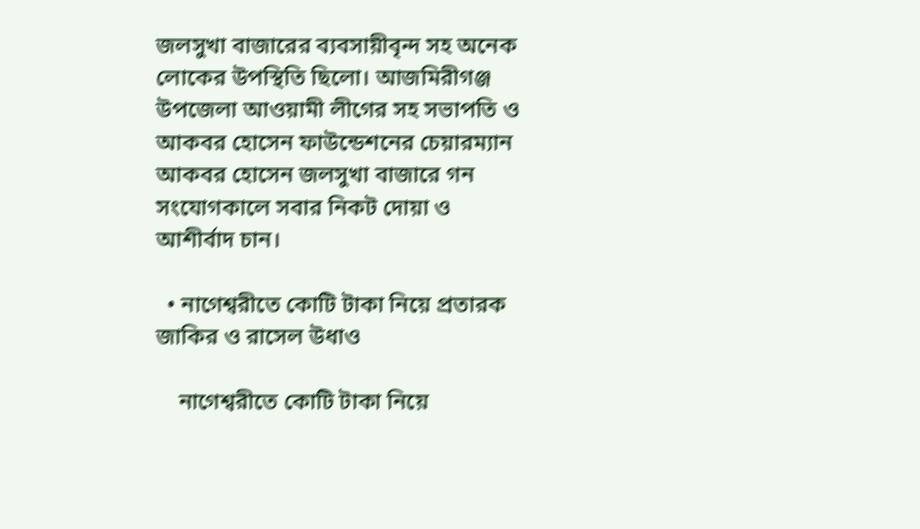জলসুখা বাজারের ব্যবসায়ীবৃন্দ সহ অনেক লোকের উপস্থিতি ছিলো। আজমিরীগঞ্জ উপজেলা আওয়ামী লীগের সহ সভাপতি ও আকবর হোসেন ফাউন্ডেশনের চেয়ারম্যান আকবর হোসেন জলসুখা বাজারে গন সংযোগকালে সবার নিকট দোয়া ও আশীর্বাদ চান।

  • নাগেশ্বরীতে কোটি টাকা নিয়ে প্রতারক জাকির ও রাসেল উধাও

    নাগেশ্বরীতে কোটি টাকা নিয়ে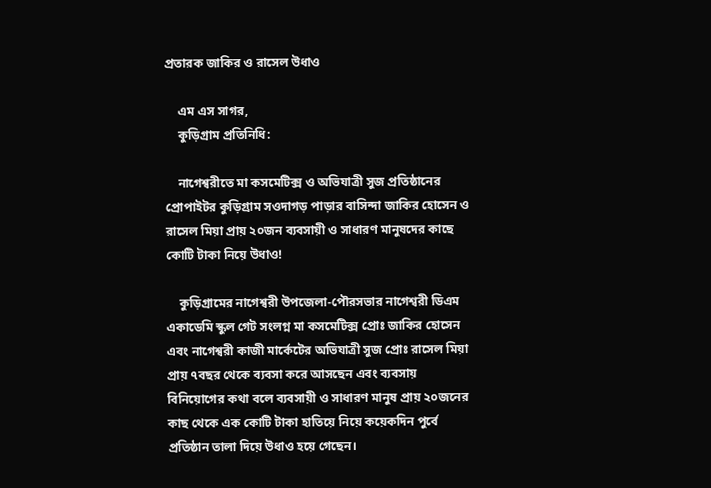প্রতারক জাকির ও রাসেল উধাও

    এম এস সাগর,
    কুড়িগ্রাম প্রতিনিধি:

    নাগেশ্বরীতে মা কসমেটিক্স ও অভিযাত্রী সুজ প্রতিষ্ঠানের প্রোপাইটর কুড়িগ্রাম সওদাগড় পাড়ার বাসিন্দা জাকির হোসেন ও রাসেল মিয়া প্রায় ২০জন ব্যবসায়ী ও সাধারণ মানুষদের কাছে কোটি টাকা নিয়ে উধাও!

    কুড়িগ্রামের নাগেশ্বরী উপজেলা-পৌরসভার নাগেশ্বরী ডিএম একাডেমি স্কুল গেট সংলগ্ন মা কসমেটিক্স প্রোঃ জাকির হোসেন এবং নাগেশ্বরী কাজী মার্কেটের অভিযাত্রী সুজ প্রোঃ রাসেল মিয়া প্রায় ৭বছর থেকে ব্যবসা করে আসছেন এবং ব্যবসায় বিনিয়োগের কথা বলে ব্যবসায়ী ও সাধারণ মানুষ প্রায় ২০জনের কাছ থেকে এক কোটি টাকা হাতিয়ে নিয়ে কয়েকদিন পুর্বে প্রতিষ্ঠান তালা দিয়ে উধাও হয়ে গেছেন।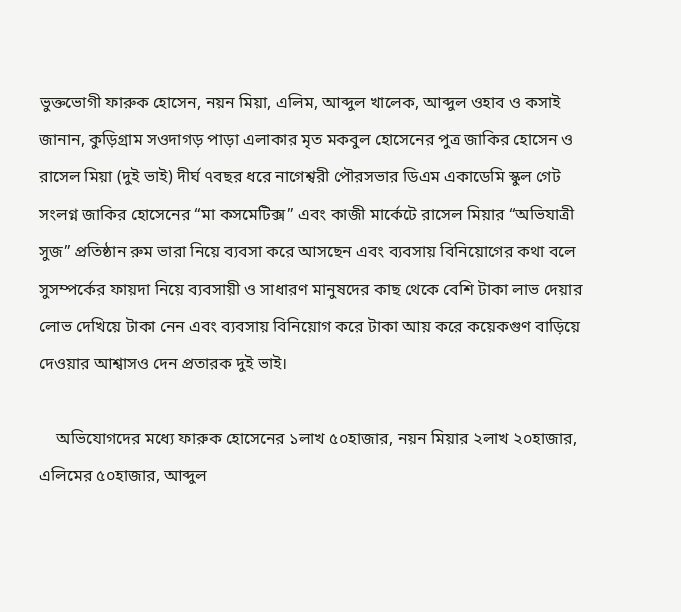ভুক্তভোগী ফারুক হোসেন, নয়ন মিয়া, এলিম, আব্দুল খালেক, আব্দুল ওহাব ও কসাই জানান, কুড়িগ্রাম সওদাগড় পাড়া এলাকার মৃত মকবুল হোসেনের পুত্র জাকির হোসেন ও রাসেল মিয়া (দুই ভাই) দীর্ঘ ৭বছর ধরে নাগেশ্বরী পৌরসভার ডিএম একাডেমি স্কুল গেট সংলগ্ন জাকির হোসেনের “মা কসমেটিক্স” এবং কাজী মার্কেটে রাসেল মিয়ার “অভিযাত্রী সুজ” প্রতিষ্ঠান রুম ভারা নিয়ে ব্যবসা করে আসছেন এবং ব্যবসায় বিনিয়োগের কথা বলে সুসম্পর্কের ফায়দা নিয়ে ব্যবসায়ী ও সাধারণ মানুষদের কাছ থেকে বেশি টাকা লাভ দেয়ার লোভ দেখিয়ে টাকা নেন এবং ব্যবসায় বিনিয়োগ করে টাকা আয় করে কয়েকগুণ বাড়িয়ে দেওয়ার আশ্বাসও দেন প্রতারক দুই ভাই।

    অভিযোগদের মধ্যে ফারুক হোসেনের ১লাখ ৫০হাজার, নয়ন মিয়ার ২লাখ ২০হাজার, এলিমের ৫০হাজার, আব্দুল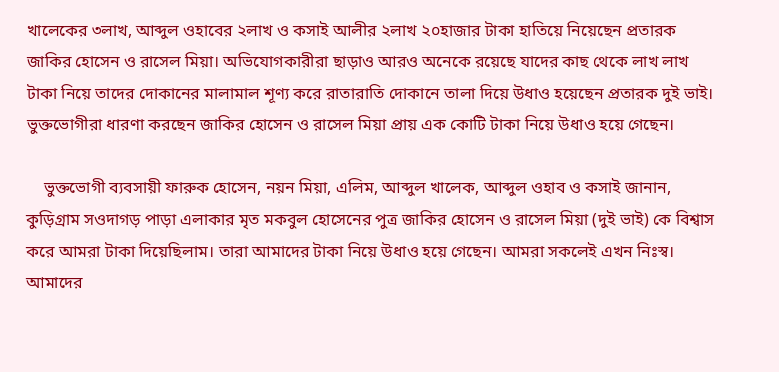খালেকের ৩লাখ, আব্দুল ওহাবের ২লাখ ও কসাই আলীর ২লাখ ২০হাজার টাকা হাতিয়ে নিয়েছেন প্রতারক জাকির হোসেন ও রাসেল মিয়া। অভিযোগকারীরা ছাড়াও আরও অনেকে রয়েছে যাদের কাছ থেকে লাখ লাখ টাকা নিয়ে তাদের দোকানের মালামাল শূণ্য করে রাতারাতি দোকানে তালা দিয়ে উধাও হয়েছেন প্রতারক দুই ভাই। ভুক্তভোগীরা ধারণা করছেন জাকির হোসেন ও রাসেল মিয়া প্রায় এক কোটি টাকা নিয়ে উধাও হয়ে গেছেন।

    ভুক্তভোগী ব্যবসায়ী ফারুক হোসেন, নয়ন মিয়া, এলিম, আব্দুল খালেক, আব্দুল ওহাব ও কসাই জানান, কুড়িগ্রাম সওদাগড় পাড়া এলাকার মৃত মকবুল হোসেনের পুত্র জাকির হোসেন ও রাসেল মিয়া (দুই ভাই) কে বিশ্বাস করে আমরা টাকা দিয়েছিলাম। তারা আমাদের টাকা নিয়ে উধাও হয়ে গেছেন। আমরা সকলেই এখন নিঃস্ব। আমাদের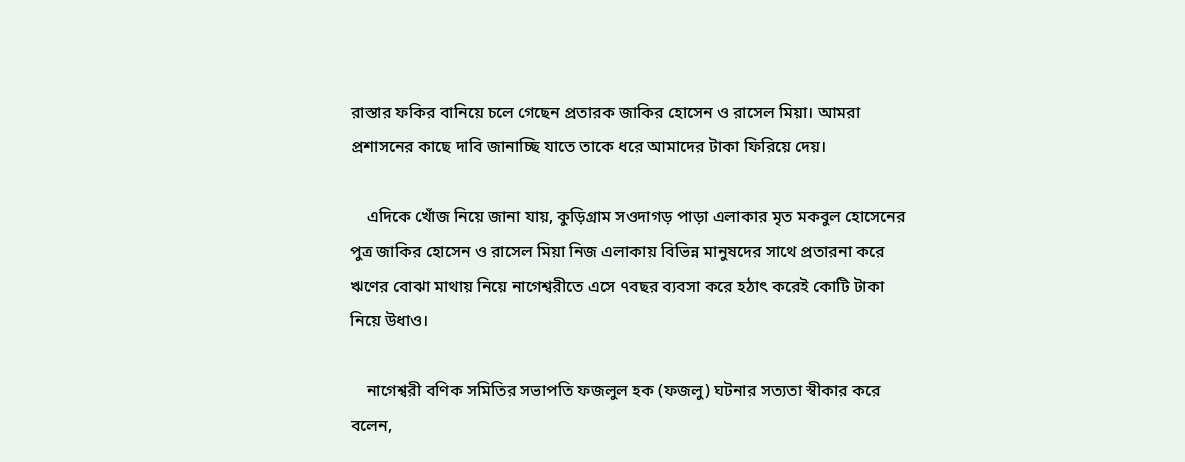রাস্তার ফকির বানিয়ে চলে গেছেন প্রতারক জাকির হোসেন ও রাসেল মিয়া। আমরা প্রশাসনের কাছে দাবি জানাচ্ছি যাতে তাকে ধরে আমাদের টাকা ফিরিয়ে দেয়।

    এদিকে খোঁজ নিয়ে জানা যায়, কুড়িগ্রাম সওদাগড় পাড়া এলাকার মৃত মকবুল হোসেনের পুত্র জাকির হোসেন ও রাসেল মিয়া নিজ এলাকায় বিভিন্ন মানুষদের সাথে প্রতারনা করে ঋণের বোঝা মাথায় নিয়ে নাগেশ্বরীতে এসে ৭বছর ব্যবসা করে হঠাৎ করেই কোটি টাকা নিয়ে উধাও।

    নাগেশ্বরী বণিক সমিতির সভাপতি ফজলুল হক (ফজলু) ঘটনার সত্যতা স্বীকার করে বলেন,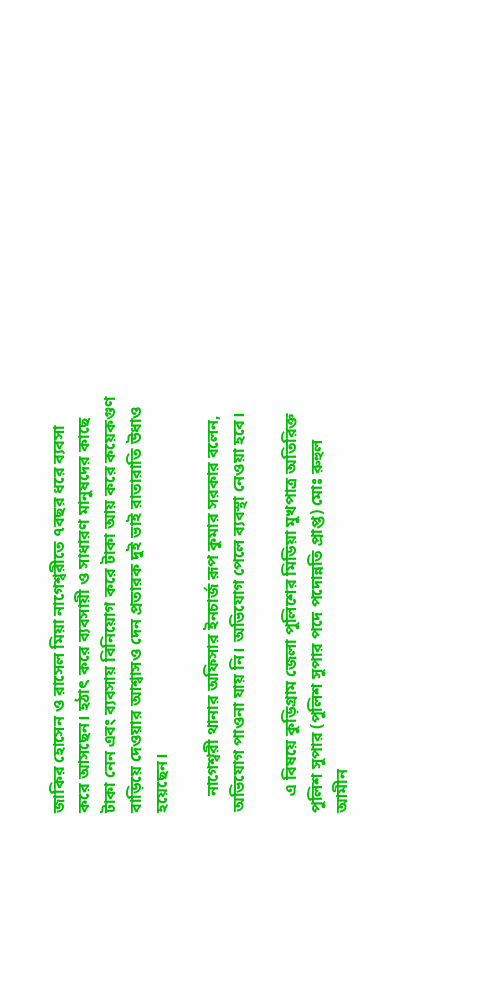জাকির হোসেন ও রাসেল মিয়া নাগেশ্বরীতে ৭বছর ধরে ব্যবসা করে আসছেন। হঠাৎ করে ব্যবসায়ী ও সাধারণ মানুষদের কাছে টাকা নেন এবং ব্যবসায় বিনিয়োগ করে টাকা আয় করে কয়েকগুণ বাড়িয়ে দেওয়ার আশ্বাসও দেন প্রতারক দুই ভাই রাতারাতি উধাও হয়েছেন।

    নাগেশ্বরী থানার অফিসার ইনচার্জ রূপ কুমার সরকার বলেন, অভিযোগ পাওনা যায় নি। অভিযোগ পেলে ব্যবস্থা নেওয়া হবে।

    এ বিষয়ে কুড়িগ্রাম জেলা পুলিশের মিডিয়া মুখপাত্র অতিরিক্ত পুলিশ সুপার (পুলিশ সুপার পদে পদোন্নতি প্রাপ্ত) মোঃ রুহুল আমীন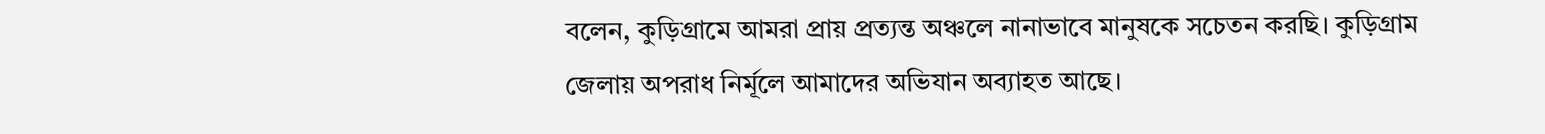বলেন, কুড়িগ্রামে আমরা প্রায় প্রত্যন্ত অঞ্চলে নানাভাবে মানুষকে সচেতন করছি। কুড়িগ্রাম জেলায় অপরাধ নির্মূলে আমাদের অভিযান অব্যাহত আছে।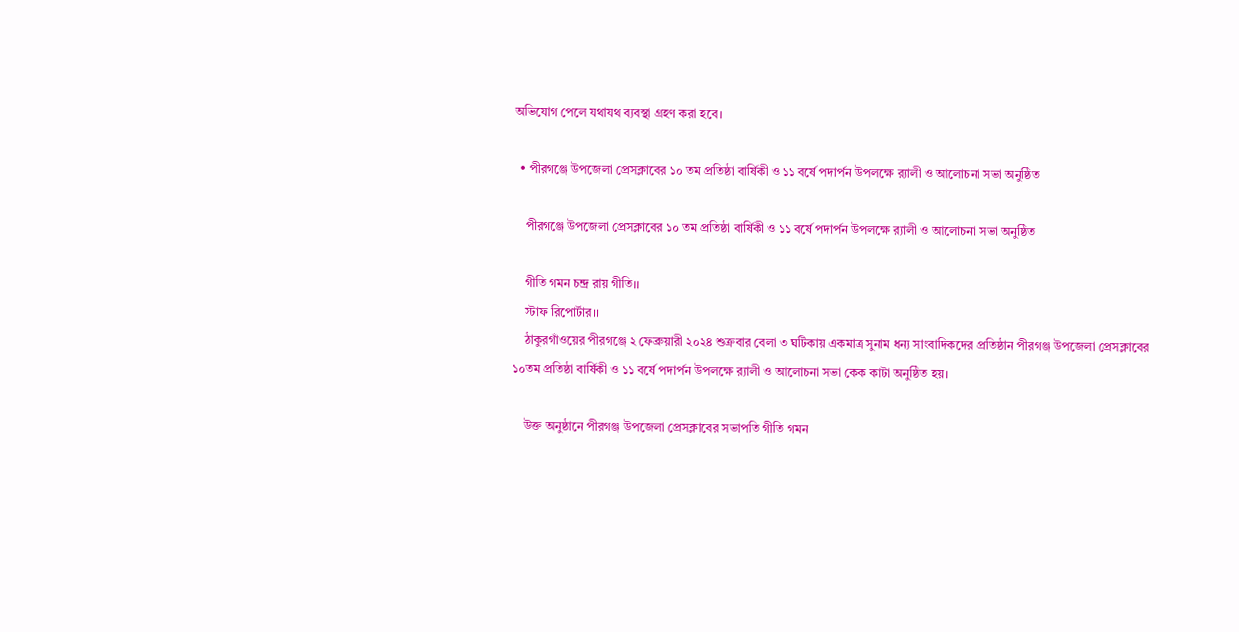অভিযোগ পেলে যথাযথ ব্যবস্থা গ্রহণ করা হবে।

  • পীরগঞ্জে উপজেলা প্রেসক্লাবের ১০ তম প্রতিষ্ঠা বার্ষিকী ও ১১ বর্ষে পদার্পন উপলক্ষে র‍্যালী ও আলোচনা সভা অনুষ্ঠিত

    পীরগঞ্জে উপজেলা প্রেসক্লাবের ১০ তম প্রতিষ্ঠা বার্ষিকী ও ১১ বর্ষে পদার্পন উপলক্ষে র‍্যালী ও আলোচনা সভা অনুষ্ঠিত

    গীতি গমন চন্দ্র রায় গীতি।।
    স্টাফ রিপোর্টার।।
    ঠাকুরগাঁওয়ের পীরগঞ্জে ২ ফেব্রুয়ারী ২০২৪ শুক্রবার বেলা ৩ ঘটিকায় একমাত্র সুনাম ধন্য সাংবাদিকদের প্রতিষ্ঠান পীরগঞ্জ উপজেলা প্রেসক্লাবের ১০তম প্রতিষ্ঠা বার্ষিকী ও ১১ বর্ষে পদার্পন উপলক্ষে র‍্যালী ও আলোচনা সভা কেক কাটা অনুষ্ঠিত হয়।

    উক্ত অনুষ্ঠানে পীরগঞ্জ উপজেলা প্রেসক্লাবের সভাপতি গীতি গমন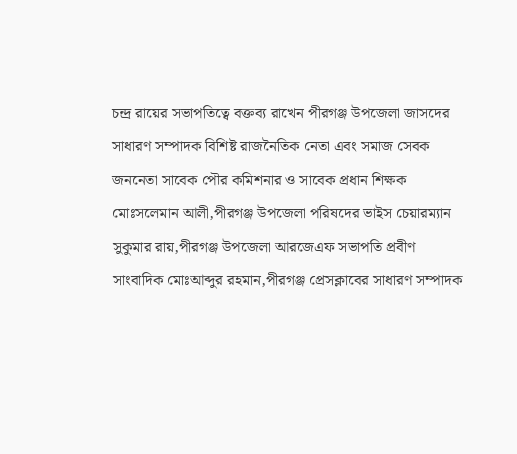চন্দ্র রায়ের সভাপতিত্বে বক্তব্য রাখেন পীরগঞ্জ উপজেলা জাসদের সাধারণ সম্পাদক বিশিষ্ট রাজনৈতিক নেতা এবং সমাজ সেবক জননেতা সাবেক পৌর কমিশনার ও সাবেক প্রধান শিক্ষক মোঃসলেমান আলী,পীরগঞ্জ উপজেলা পরিষদের ভাইস চেয়ারম্যান সুকুমার রায়,পীরগঞ্জ উপজেলা আরজেএফ সভাপতি প্রবীণ সাংবাদিক মোঃআব্দুর রহমান,পীরগঞ্জ প্রেসক্লাবের সাধারণ সম্পাদক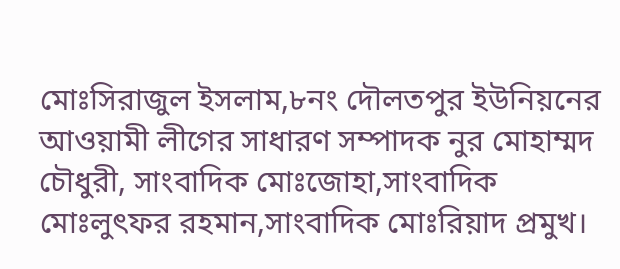মোঃসিরাজুল ইসলাম,৮নং দৌলতপুর ইউনিয়নের আওয়ামী লীগের সাধারণ সম্পাদক নুর মোহাম্মদ চৌধুরী, সাংবাদিক মোঃজোহা,সাংবাদিক মোঃলুৎফর রহমান,সাংবাদিক মোঃরিয়াদ প্রমুখ।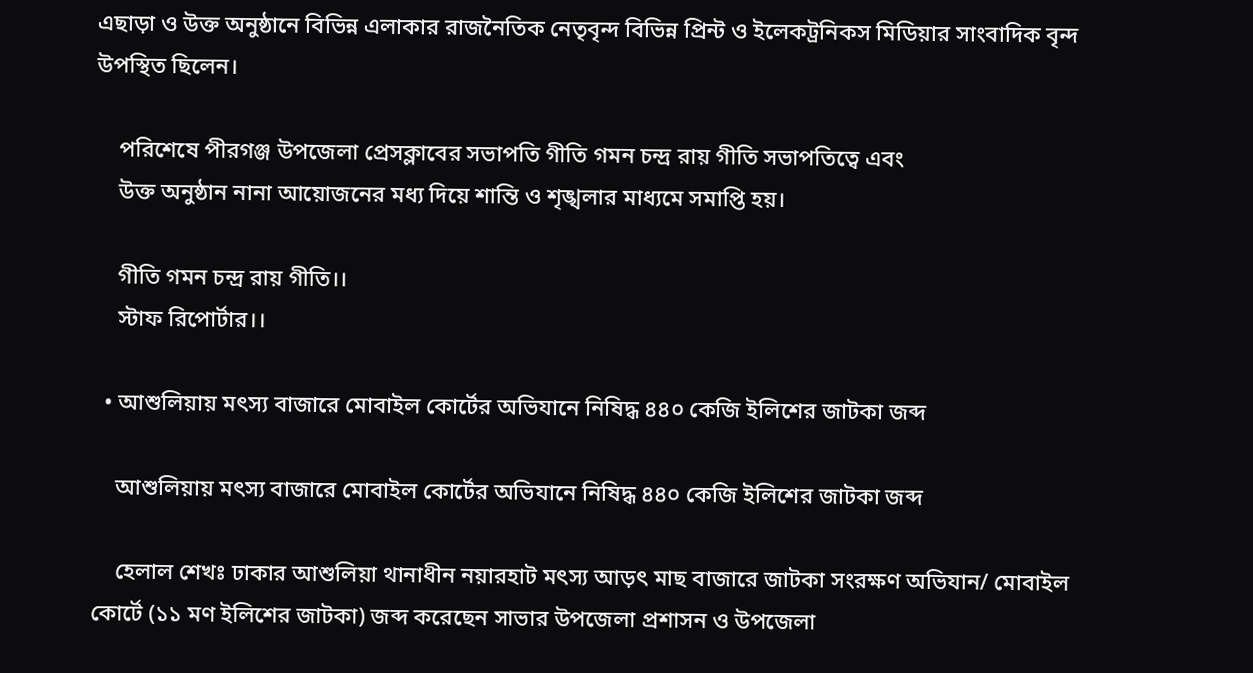এছাড়া ও উক্ত অনুষ্ঠানে বিভিন্ন এলাকার রাজনৈতিক নেতৃবৃন্দ বিভিন্ন প্রিন্ট ও ইলেকট্রনিকস মিডিয়ার সাংবাদিক বৃন্দ উপস্থিত ছিলেন।

    পরিশেষে পীরগঞ্জ উপজেলা প্রেসক্লাবের সভাপতি গীতি গমন চন্দ্র রায় গীতি সভাপতিত্বে এবং
    উক্ত অনুষ্ঠান নানা আয়োজনের মধ্য দিয়ে শান্তি ও শৃঙ্খলার মাধ্যমে সমাপ্তি হয়।

    গীতি গমন চন্দ্র রায় গীতি।।
    স্টাফ রিপোর্টার।।

  • আশুলিয়ায় মৎস্য বাজারে মোবাইল কোর্টের অভিযানে নিষিদ্ধ ৪৪০ কেজি ইলিশের জাটকা জব্দ

    আশুলিয়ায় মৎস্য বাজারে মোবাইল কোর্টের অভিযানে নিষিদ্ধ ৪৪০ কেজি ইলিশের জাটকা জব্দ

    হেলাল শেখঃ ঢাকার আশুলিয়া থানাধীন নয়ারহাট মৎস্য আড়ৎ মাছ বাজারে জাটকা সংরক্ষণ অভিযান/ মোবাইল কোর্টে (১১ মণ ইলিশের জাটকা) জব্দ করেছেন সাভার উপজেলা প্রশাসন ও উপজেলা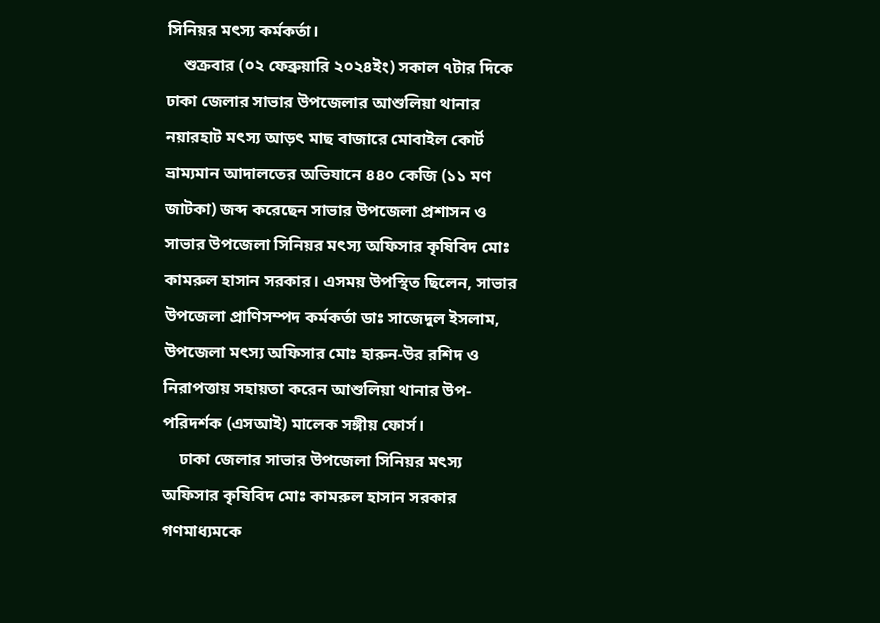সিনিয়র মৎস্য কর্মকর্তা।
    শুক্রবার (০২ ফেব্রুয়ারি ২০২৪ইং) সকাল ৭টার দিকে ঢাকা জেলার সাভার উপজেলার আশুলিয়া থানার নয়ারহাট মৎস্য আড়ৎ মাছ বাজারে মোবাইল কোর্ট ভ্রাম্যমান আদালতের অভিযানে ৪৪০ কেজি (১১ মণ জাটকা) জব্দ করেছেন সাভার উপজেলা প্রশাসন ও সাভার উপজেলা সিনিয়র মৎস্য অফিসার কৃষিবিদ মোঃ কামরুল হাসান সরকার। এসময় উপস্থিত ছিলেন, সাভার উপজেলা প্রাণিসম্পদ কর্মকর্তা ডাঃ সাজেদুল ইসলাম, উপজেলা মৎস্য অফিসার মোঃ হারুন-উর রশিদ ও নিরাপত্তায় সহায়তা করেন আশুলিয়া থানার উপ-পরিদর্শক (এসআই) মালেক সঙ্গীয় ফোর্স।
    ঢাকা জেলার সাভার উপজেলা সিনিয়র মৎস্য অফিসার কৃষিবিদ মোঃ কামরুল হাসান সরকার গণমাধ্যমকে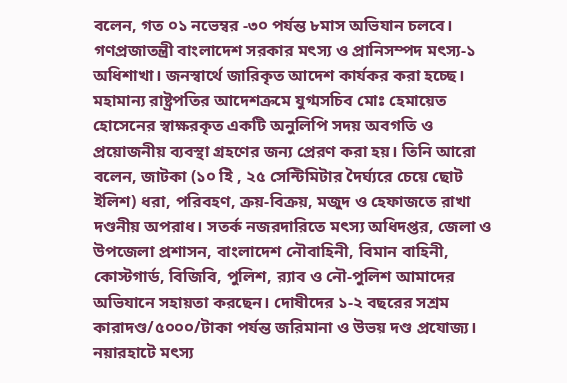বলেন, গত ০১ নভেম্বর -৩০ পর্যন্ত ৮মাস অভিযান চলবে। গণপ্রজাতন্ত্রী বাংলাদেশ সরকার মৎস্য ও প্রানিসম্পদ মৎস্য-১ অধিশাখা। জনস্বার্থে জারিকৃত আদেশ কার্যকর করা হচ্ছে। মহামান্য রাষ্ট্রপতির আদেশক্রমে যুগ্মসচিব মোঃ হেমায়েত হোসেনের স্বাক্ষরকৃত একটি অনুলিপি সদয় অবগতি ও প্রয়োজনীয় ব্যবস্থা গ্রহণের জন্য প্রেরণ করা হয়। তিনি আরো বলেন, জাটকা (১০ ইি , ২৫ সেন্টিমিটার দৈর্ঘ্যরে চেয়ে ছোট ইলিশ) ধরা, পরিবহণ, ক্রয়-বিক্রয়, মজুদ ও হেফাজতে রাখা দণ্ডনীয় অপরাধ। সতর্ক নজরদারিতে মৎস্য অধিদপ্তর, জেলা ও উপজেলা প্রশাসন, বাংলাদেশ নৌবাহিনী, বিমান বাহিনী, কোস্টগার্ড, বিজিবি, পুলিশ, র‌্যাব ও নৌ-পুলিশ আমাদের অভিযানে সহায়তা করছেন। দোষীদের ১-২ বছরের সশ্রম কারাদণ্ড/৫০০০/টাকা পর্যন্ত জরিমানা ও উভয় দণ্ড প্রযোজ্য। নয়ারহাটে মৎস্য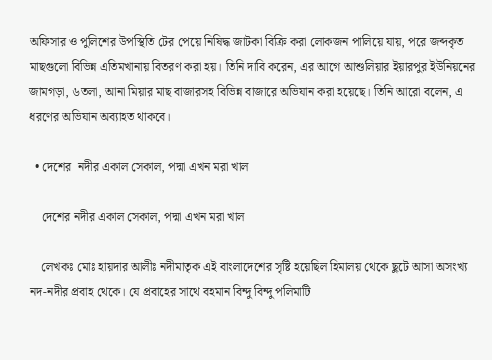অফিসার ও পুলিশের উপস্থিতি টের পেয়ে নিষিদ্ধ জাটকা বিক্রি করা লোকজন পালিয়ে যায়, পরে জব্দকৃত মাছগুলো বিভিন্ন এতিমখানায় বিতরণ করা হয়। তিনি দাবি করেন, এর আগে আশুলিয়ার ইয়ারপুর ইউনিয়নের জামগড়া, ৬তলা, আনা মিয়ার মাছ বাজারসহ বিভিন্ন বাজারে অভিযান করা হয়েছে। তিনি আরো বলেন, এ ধরণের অভিযান অব্যাহত থাকবে।

  • দেশের  নদীর একাল সেকাল, পদ্মা এখন মরা খাল

    দেশের নদীর একাল সেকাল, পদ্মা এখন মরা খাল

    লেখকঃ মোঃ হায়দার আলীঃ নদীমাতৃক এই বাংলাদেশের সৃষ্টি হয়েছিল হিমালয় থেকে ছুটে আসা অসংখ্য নদ-নদীর প্রবাহ থেকে। যে প্রবাহের সাথে বহমান বিন্দু বিন্দু পলিমাটি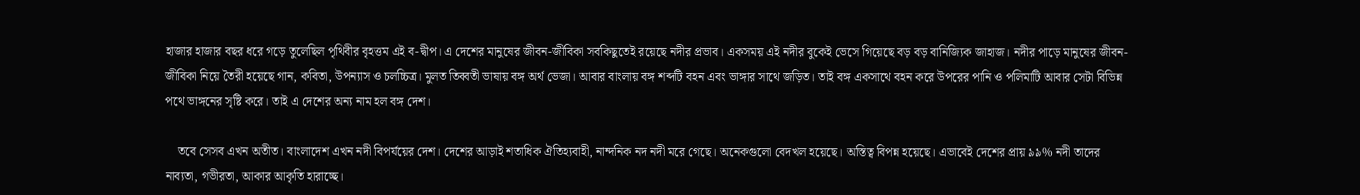হাজার হাজার বছর ধরে গড়ে তুলেছিল পৃথিবীর বৃহত্তম এই ব-দ্বীপ। এ দেশের মানুষের জীবন-জীবিকা সবকিছুতেই রয়েছে নদীর প্রভাব। একসময় এই নদীর বুকেই ভেসে গিয়েছে বড় বড় বানিজ্যিক জাহাজ। নদীর পাড়ে মানুষের জীবন-জীবিকা নিয়ে তৈরী হয়েছে গান, কবিতা, উপন্যাস ও চলচ্চিত্র। মুলত তিব্বতী ভাষায় বঙ্গ অর্থ ভেজা। আবার বাংলায় বঙ্গ শব্দটি বহন এবং ভাঙ্গার সাথে জড়িত। তাই বঙ্গ একসাথে বহন করে উপরের পানি ও পলিমাটি আবার সেটা বিভিন্ন পথে ভাঙ্গনের সৃষ্টি করে। তাই এ দেশের অন্য নাম হল বঙ্গ দেশ।

    তবে সেসব এখন অতীত। বাংলাদেশ এখন নদী বিপর্যয়ের দেশ। দেশের আড়াই শতাধিক ঐতিহ্যবাহী, নান্দনিক নদ নদী মরে গেছে। অনেকগুলো বেদখল হয়েছে। অস্তিত্ব বিপন্ন হয়েছে। এভাবেই দেশের প্রায় ৯৯% নদী তাদের নাব্যতা, গভীরতা, আকার আকৃতি হারাচ্ছে।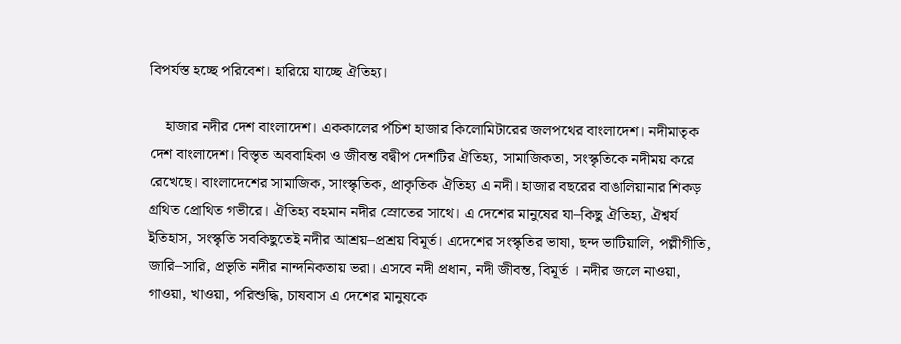বিপর্যস্ত হচ্ছে পরিবেশ। হারিয়ে যাচ্ছে ঐতিহ্য।

    হাজার নদীর দেশ বাংলাদেশ। এককালের পঁচিশ হাজার কিলোমিটারের জলপথের বাংলাদেশ। নদীমাতৃক দেশ বাংলাদেশ। বিস্তৃত অববাহিকা ও জীবন্ত বদ্বীপ দেশটির ঐতিহ্য, সামাজিকতা, সংস্কৃতিকে নদীময় করে রেখেছে। বাংলাদেশের সামাজিক, সাংস্কৃতিক, প্রাকৃতিক ঐতিহ্য এ নদী। হাজার বছরের বাঙালিয়ানার শিকড় গ্রথিত প্রোথিত গভীরে। ঐতিহ্য বহমান নদীর স্রোতের সাথে। এ দেশের মানুষের যা–কিছু ঐতিহ্য, ঐশ্বর্য ইতিহাস, সংস্কৃতি সবকিছুতেই নদীর আশ্রয়–প্রশ্রয় বিমূর্ত। এদেশের সংস্কৃতির ভাষা, ছন্দ ভাটিয়ালি, পল্লীগীতি, জারি–সারি, প্রভৃতি নদীর নান্দনিকতায় ভরা। এসবে নদী প্রধান, নদী জীবন্ত, বিমূর্ত । নদীর জলে নাওয়া, গাওয়া, খাওয়া, পরিশুদ্ধি, চাষবাস এ দেশের মানুষকে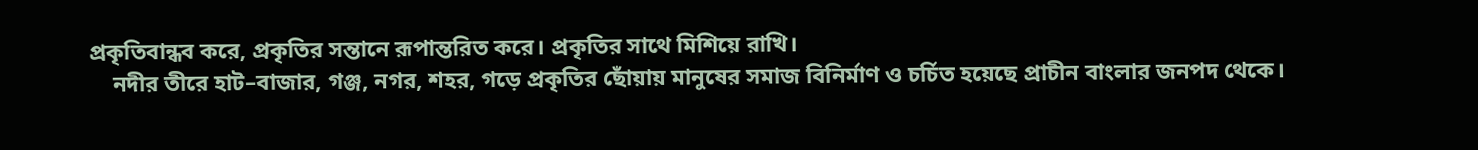প্রকৃতিবান্ধব করে, প্রকৃতির সন্তানে রূপান্তরিত করে। প্রকৃতির সাথে মিশিয়ে রাখি।
    নদীর তীরে হাট–বাজার, গঞ্জ, নগর, শহর, গড়ে প্রকৃতির ছোঁয়ায় মানুষের সমাজ বিনির্মাণ ও চর্চিত হয়েছে প্রাচীন বাংলার জনপদ থেকে।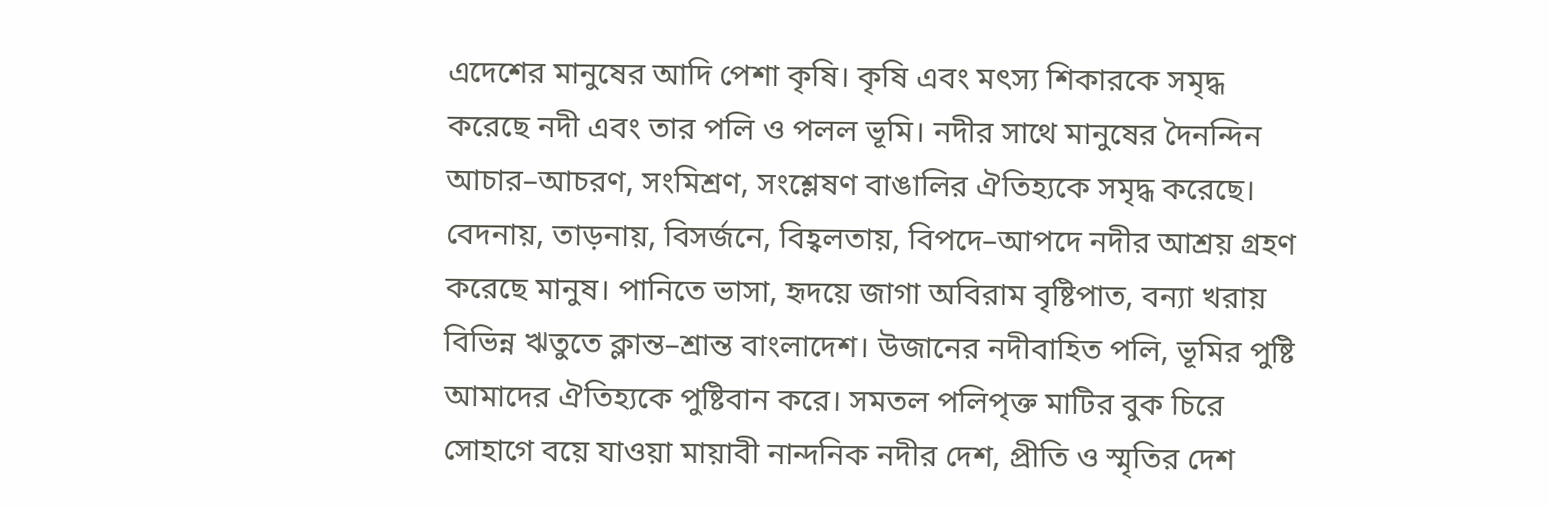এদেশের মানুষের আদি পেশা কৃষি। কৃষি এবং মৎস্য শিকারকে সমৃদ্ধ করেছে নদী এবং তার পলি ও পলল ভূমি। নদীর সাথে মানুষের দৈনন্দিন আচার–আচরণ, সংমিশ্রণ, সংশ্লেষণ বাঙালির ঐতিহ্যকে সমৃদ্ধ করেছে। বেদনায়, তাড়নায়, বিসর্জনে, বিহ্বলতায়, বিপদে–আপদে নদীর আশ্রয় গ্রহণ করেছে মানুষ। পানিতে ভাসা, হৃদয়ে জাগা অবিরাম বৃষ্টিপাত, বন্যা খরায় বিভিন্ন ঋতুতে ক্লান্ত–শ্রান্ত বাংলাদেশ। উজানের নদীবাহিত পলি, ভূমির পুষ্টি আমাদের ঐতিহ্যকে পুষ্টিবান করে। সমতল পলিপৃক্ত মাটির বুক চিরে সোহাগে বয়ে যাওয়া মায়াবী নান্দনিক নদীর দেশ, প্রীতি ও স্মৃতির দেশ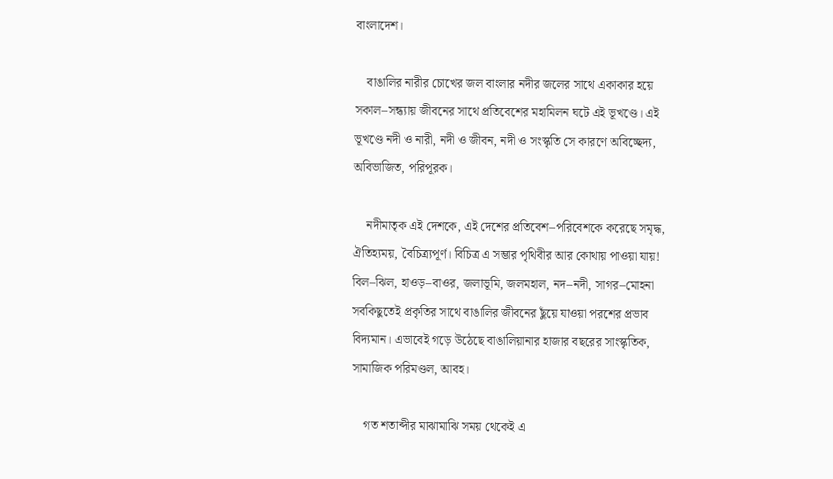বাংলাদেশ।

    বাঙালির নারীর চোখের জল বাংলার নদীর জলের সাথে একাকার হয়ে সকাল–সন্ধ্যায় জীবনের সাথে প্রতিবেশের মহামিলন ঘটে এই ভূখণ্ডে। এই ভূখণ্ডে নদী ও নারী, নদী ও জীবন, নদী ও সংস্কৃতি সে কারণে অবিচ্ছেদ্য, অবিভাজিত, পরিপূরক।

    নদীমাতৃক এই দেশকে, এই দেশের প্রতিবেশ–পরিবেশকে করেছে সমৃদ্ধ, ঐতিহ্যময়, বৈচিত্র্যপূর্ণ। বিচিত্র এ সম্ভার পৃথিবীর আর কোথায় পাওয়া যায়! বিল–ঝিল, হাওড়–বাওর, জলাভূমি, জলমহাল, নদ–নদী, সাগর–মোহনা সবকিছুতেই প্রকৃতির সাথে বাঙালির জীবনের ছুঁয়ে যাওয়া পরশের প্রভাব বিদ্যমান। এভাবেই গড়ে উঠেছে বাঙালিয়ানার হাজার বছরের সাংস্কৃতিক, সামাজিক পরিমণ্ডল, আবহ।

    গত শতাব্দীর মাঝামাঝি সময় থেকেই এ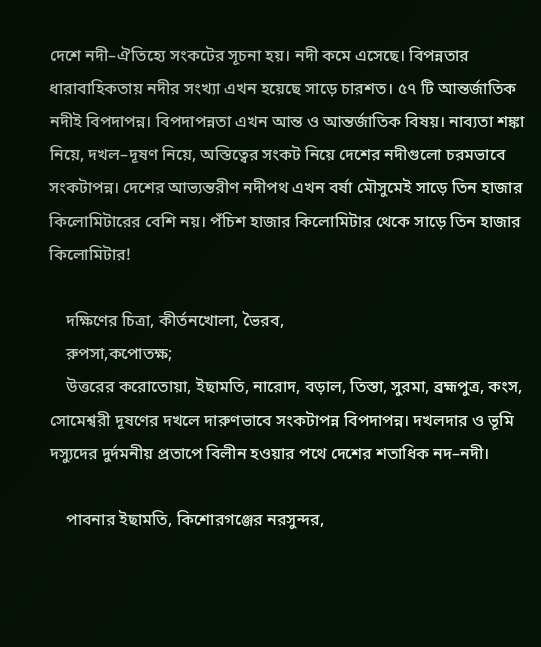দেশে নদী–ঐতিহ্যে সংকটের সূচনা হয়। নদী কমে এসেছে। বিপন্নতার ধারাবাহিকতায় নদীর সংখ্যা এখন হয়েছে সাড়ে চারশত। ৫৭ টি আন্তর্জাতিক নদীই বিপদাপন্ন। বিপদাপন্নতা এখন আন্ত ও আন্তর্জাতিক বিষয়। নাব্যতা শঙ্কা নিয়ে, দখল–দূষণ নিয়ে, অস্তিত্বের সংকট নিয়ে দেশের নদীগুলো চরমভাবে সংকটাপন্ন। দেশের আভ্যন্তরীণ নদীপথ এখন বর্ষা মৌসুমেই সাড়ে তিন হাজার কিলোমিটারের বেশি নয়। পঁচিশ হাজার কিলোমিটার থেকে সাড়ে তিন হাজার কিলোমিটার!

    দক্ষিণের চিত্রা, কীর্তনখোলা, ভৈরব,
    রুপসা,কপোতক্ষ;
    উত্তরের করোতোয়া, ইছামতি, নারোদ, বড়াল, তিস্তা, সুরমা, ব্রহ্মপুত্র, কংস, সোমেশ্বরী দূষণের দখলে দারুণভাবে সংকটাপন্ন বিপদাপন্ন। দখলদার ও ভূমি দস্যুদের দুর্দমনীয় প্রতাপে বিলীন হওয়ার পথে দেশের শতাধিক নদ–নদী।

    পাবনার ইছামতি, কিশোরগঞ্জের নরসুন্দর,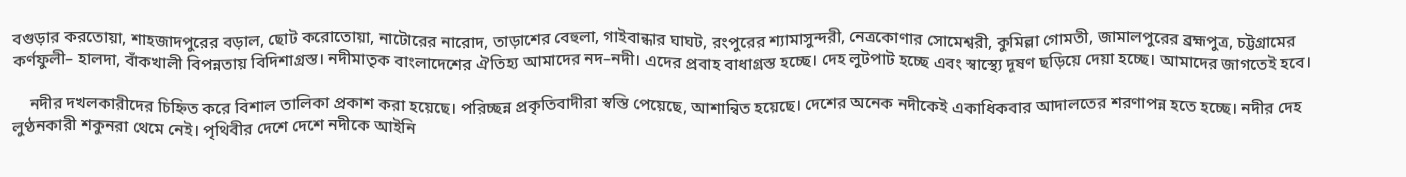বগুড়ার করতোয়া, শাহজাদপুরের বড়াল, ছোট করোতোয়া, নাটোরের নারোদ, তাড়াশের বেহুলা, গাইবান্ধার ঘাঘট, রংপুরের শ্যামাসুন্দরী, নেত্রকোণার সোমেশ্বরী, কুমিল্লা গোমতী, জামালপুরের ব্রহ্মপুত্র, চট্টগ্রামের কর্ণফুলী– হালদা, বাঁকখালী বিপন্নতায় বিদিশাগ্রস্ত। নদীমাতৃক বাংলাদেশের ঐতিহ্য আমাদের নদ–নদী। এদের প্রবাহ বাধাগ্রস্ত হচ্ছে। দেহ লুটপাট হচ্ছে এবং স্বাস্থ্যে দূষণ ছড়িয়ে দেয়া হচ্ছে। আমাদের জাগতেই হবে।

    নদীর দখলকারীদের চিহ্নিত করে বিশাল তালিকা প্রকাশ করা হয়েছে। পরিচ্ছন্ন প্রকৃতিবাদীরা স্বস্তি পেয়েছে, আশান্বিত হয়েছে। দেশের অনেক নদীকেই একাধিকবার আদালতের শরণাপন্ন হতে হচ্ছে। নদীর দেহ লুণ্ঠনকারী শকুনরা থেমে নেই। পৃথিবীর দেশে দেশে নদীকে আইনি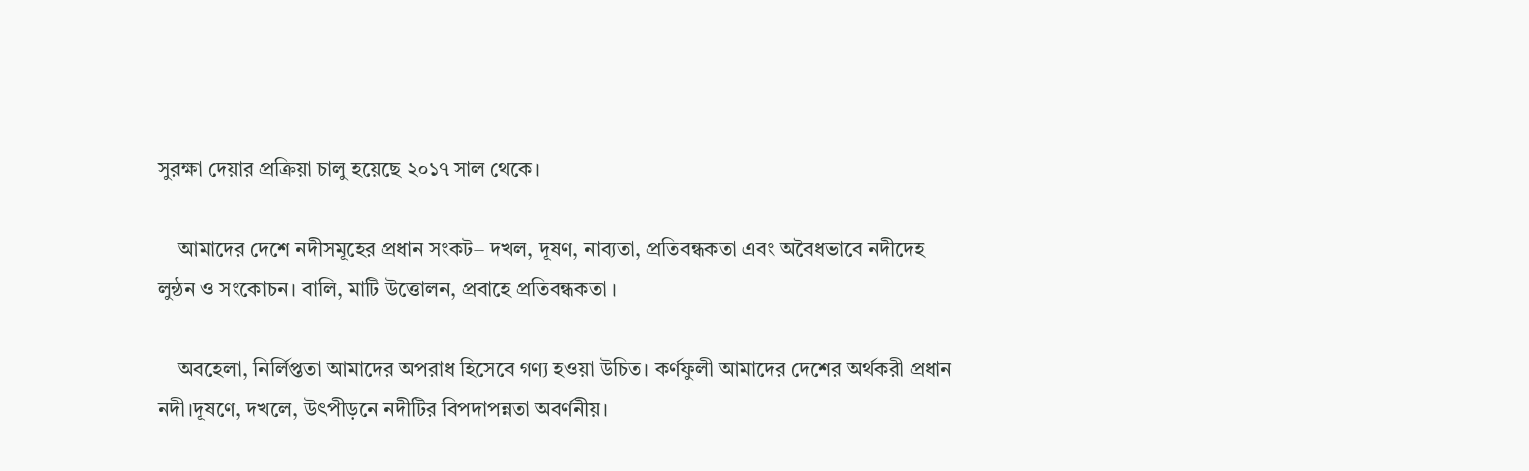সুরক্ষা দেয়ার প্রক্রিয়া চালু হয়েছে ২০১৭ সাল থেকে।

    আমাদের দেশে নদীসমূহের প্রধান সংকট– দখল, দূষণ, নাব্যতা, প্রতিবন্ধকতা এবং অবৈধভাবে নদীদেহ লুন্ঠন ও সংকোচন। বালি, মাটি উত্তোলন, প্রবাহে প্রতিবন্ধকতা ।

    অবহেলা, নির্লিপ্ততা আমাদের অপরাধ হিসেবে গণ্য হওয়া উচিত। কর্ণফুলী আমাদের দেশের অর্থকরী প্রধান নদী।দূষণে, দখলে, উৎপীড়নে নদীটির বিপদাপন্নতা অবর্ণনীয়।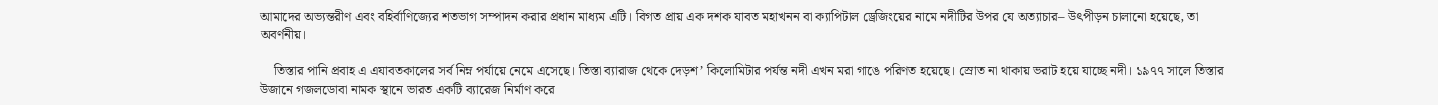আমাদের অভ্যন্তরীণ এবং বহির্বাণিজ্যের শতভাগ সম্পাদন করার প্রধান মাধ্যম এটি। বিগত প্রায় এক দশক যাবত মহাখনন বা ক্যাপিটাল ড্রেজিংয়ের নামে নদীটির উপর যে অত্যাচার– উৎপীড়ন চালানো হয়েছে, তা অবর্ণনীয়।

    তিস্তার পানি প্রবাহ এ এযাবতকালের সর্ব নিম্ন পর্যায়ে নেমে এসেছে। তিস্তা ব্যারাজ থেকে দেড়শ’ কিলোমিটার পর্যন্ত নদী এখন মরা গাঙে পরিণত হয়েছে। স্রোত না থাকায় ভরাট হয়ে যাচ্ছে নদী। ১৯৭৭ সালে তিস্তার উজানে গজলডোবা নামক স্থানে ভারত একটি ব্যারেজ নির্মাণ করে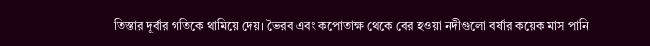তিস্তার দূর্বার গতিকে থামিয়ে দেয়। ভৈরব এবং কপোতাক্ষ থেকে বের হওয়া নদীগুলো বর্ষার কয়েক মাস পানি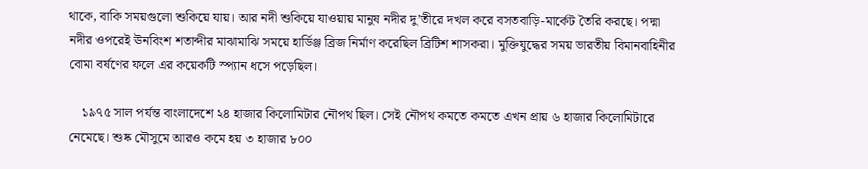থাকে, বাকি সময়গুলো শুকিয়ে যায়। আর নদী শুকিয়ে যাওয়ায় মানুষ নদীর দু’তীরে দখল করে বসতবাড়ি-মার্কেট তৈরি করছে। পদ্মা নদীর ওপরেই ঊনবিংশ শতাব্দীর মাঝামাঝি সময়ে হার্ডিঞ্জ ব্রিজ নির্মাণ করেছিল ব্রিটিশ শাসকরা। মুক্তিযুদ্ধের সময় ভারতীয় বিমানবাহিনীর বোমা বর্ষণের ফলে এর কয়েকটি স্প্যান ধসে পড়েছিল।

    ১৯৭৫ সাল পর্যন্ত বাংলাদেশে ২৪ হাজার কিলোমিটার নৌপথ ছিল। সেই নৌপথ কমতে কমতে এখন প্রায় ৬ হাজার কিলোমিটারে নেমেছে। শুষ্ক মৌসুমে আরও কমে হয় ৩ হাজার ৮০০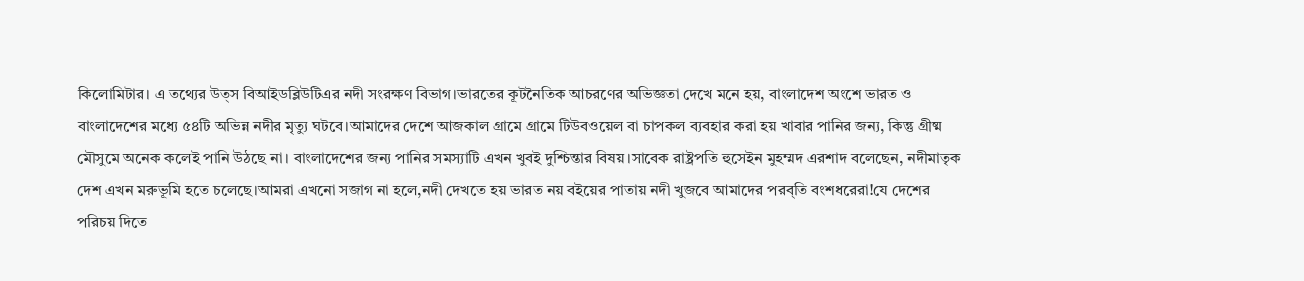কিলোমিটার। এ তথ্যের উত্স বিআইডব্লিউটিএর নদী সংরক্ষণ বিভাগ।ভারতের কূটনৈতিক আচরণের অভিজ্ঞতা দেখে মনে হয়, বাংলাদেশ অংশে ভারত ও বাংলাদেশের মধ্যে ৫৪টি অভিন্ন নদীর মৃত্যু ঘটবে।আমাদের দেশে আজকাল গ্রামে গ্রামে টিউবওয়েল বা চাপকল ব্যবহার করা হয় খাবার পানির জন্য, কিন্তু গ্রীষ্ম মৌসুমে অনেক কলেই পানি উঠছে না। বাংলাদেশের জন্য পানির সমস্যাটি এখন খুবই দুশ্চিন্তার বিষয়।সাবেক রাষ্ট্রপতি হুসেইন মুহম্মদ এরশাদ বলেছেন, নদীমাতৃক দেশ এখন মরুভূমি হতে চলেছে।আমরা এখনো সজাগ না হলে,নদী দেখতে হয় ভারত নয় বইয়ের পাতায় নদী খুজবে আমাদের পরব্তি বংশধরেরা!যে দেশের পরিচয় দিতে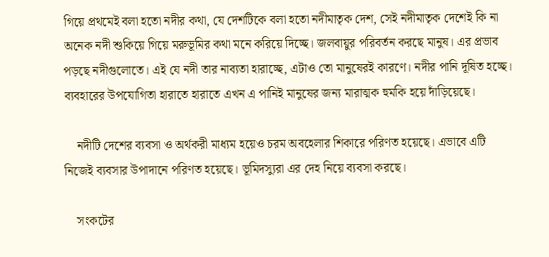গিয়ে প্রথমেই বলা হতো নদীর কথা, যে দেশটিকে বলা হতো নদীমাতৃক দেশ, সেই নদীমাতৃক দেশেই কি না অনেক নদী শুকিয়ে গিয়ে মরুভূমির কথা মনে করিয়ে দিচ্ছে। জলবায়ুর পরিবর্তন করছে মানুষ। এর প্রভাব পড়ছে নদীগুলোতে। এই যে নদী তার নাব্যতা হারাচ্ছে, এটাও তো মানুষেরই কারণে। নদীর পানি দূষিত হচ্ছে। ব্যবহারের উপযোগিতা হারাতে হারাতে এখন এ পানিই মানুষের জন্য মারাত্মক হুমকি হয়ে দাঁড়িয়েছে।

    নদীটি দেশের ব্যবসা ও অর্থকরী মাধ্যম হয়েও চরম অবহেলার শিকারে পরিণত হয়েছে। এভাবে এটি নিজেই ব্যবসার উপাদানে পরিণত হয়েছে। ভূমিদস্যুরা এর দেহ নিয়ে ব্যবসা করছে।

    সংকটের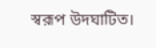স্বরূপ উদঘাটিত।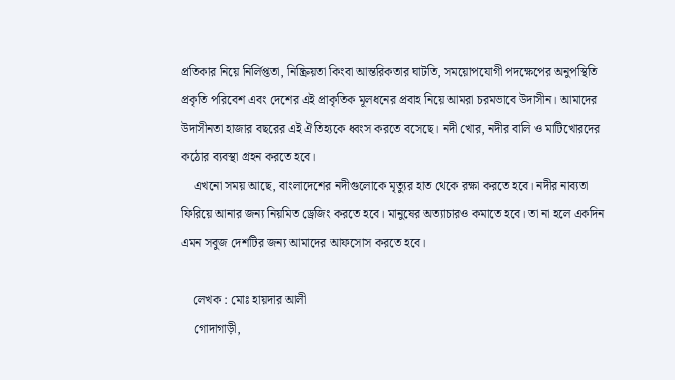প্রতিকার নিয়ে নির্লিপ্ততা, নিষ্ক্রিয়তা কিংবা আন্তরিকতার ঘাটতি, সময়োপযোগী পদক্ষেপের অনুপস্থিতি প্রকৃতি পরিবেশ এবং দেশের এই প্রাকৃতিক মূলধনের প্রবাহ নিয়ে আমরা চরমভাবে উদাসীন। আমাদের উদাসীনতা হাজার বছরের এই ঐতিহ্যকে ধ্বংস করতে বসেছে। নদী খোর, নদীর বালি ও মাটিখোরদের কঠোর ব্যবস্থা গ্রহন করতে হবে।
    এখনো সময় আছে, বাংলাদেশের নদীগুলোকে মৃত্যুর হাত থেকে রক্ষা করতে হবে। নদীর নাব্যতা ফিরিয়ে আনার জন্য নিয়মিত ড্রেজিং করতে হবে। মানুষের অত্যাচারও কমাতে হবে। তা না হলে একদিন এমন সবুজ দেশটির জন্য আমাদের আফসোস করতে হবে।

    লেখক : মোঃ হায়দার আলী
    গোদাগাড়ী,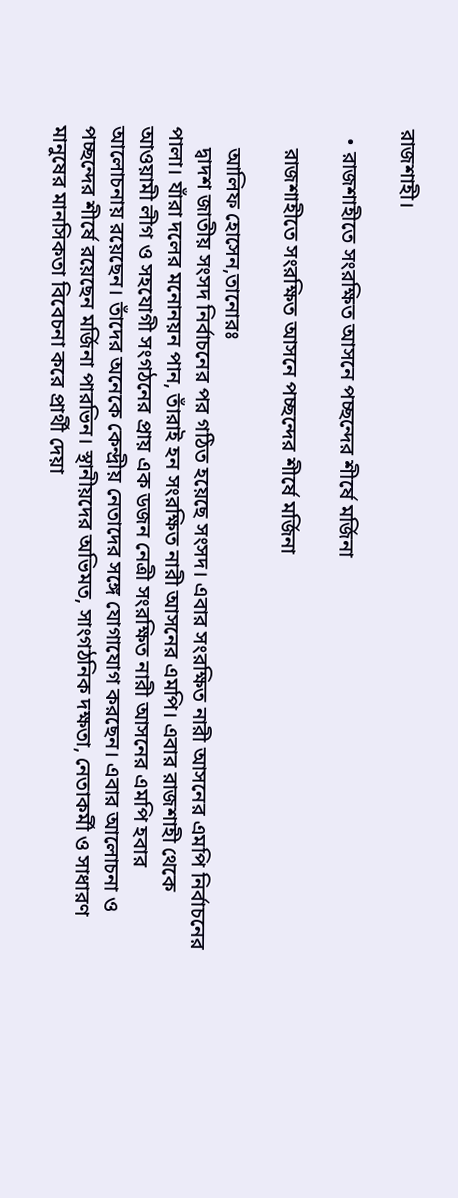রাজশাহী।

  • রাজশাহীতে সংরক্ষিত আসনে পচ্ছন্দের শীর্ষে মর্জিনা

    রাজশাহীতে সংরক্ষিত আসনে পচ্ছন্দের শীর্ষে মর্জিনা

    আলিফ হোসেন,তানোরঃ
    দ্বাদশ জাতীয় সংসদ নির্বাচনের পর গঠিত হয়েছে সংসদ। এবার সংরক্ষিত নারী আসনের এমপি নির্বাচনের পালা। যাঁরা দলের মনোনয়ন পান, তাঁরাই হন সংরক্ষিত নারী আসনের এমপি। এবার রাজশাহী থেকে আওয়ামী লীগ ও সহযোগী সংগঠনের প্রায় এক ডজন নেত্রী সংরক্ষিত নারী আসনের এমপি হবার আলোচনায় রয়েছেন। তাঁদের অনেকে কেন্দ্রীয় নেতাদের সঙ্গে যোগাযোগ করছেন। এবার আলোচনা ও পচ্ছন্দের শীর্ষে রয়েছেন মর্জিনা পারভিন। স্থানীয়দের অভিমত, সাংগঠনিক দক্ষতা, নেতাকর্মী ও সাধারণ মানুষের মানসিকতা বিবেচনা করে প্রার্থী দেয়া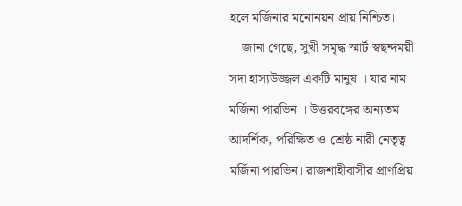হলে মর্জিনার মনোনয়ন প্রায় নিশ্চিত।
    জানা গেছে, সুখী সমৃদ্ধ স্মার্ট স্বছন্দময়ী সদা হাস্যউজ্জল একটি মানুষ । যার নাম মর্জিনা পারভিন । উত্তরবঙ্গের অন্যতম আদর্শিক, পরিক্ষিত ও শ্রেষ্ঠ নারী নেতৃত্ব মর্জিনা পারভিন। রাজশাহীবাসীর প্রাণপ্রিয়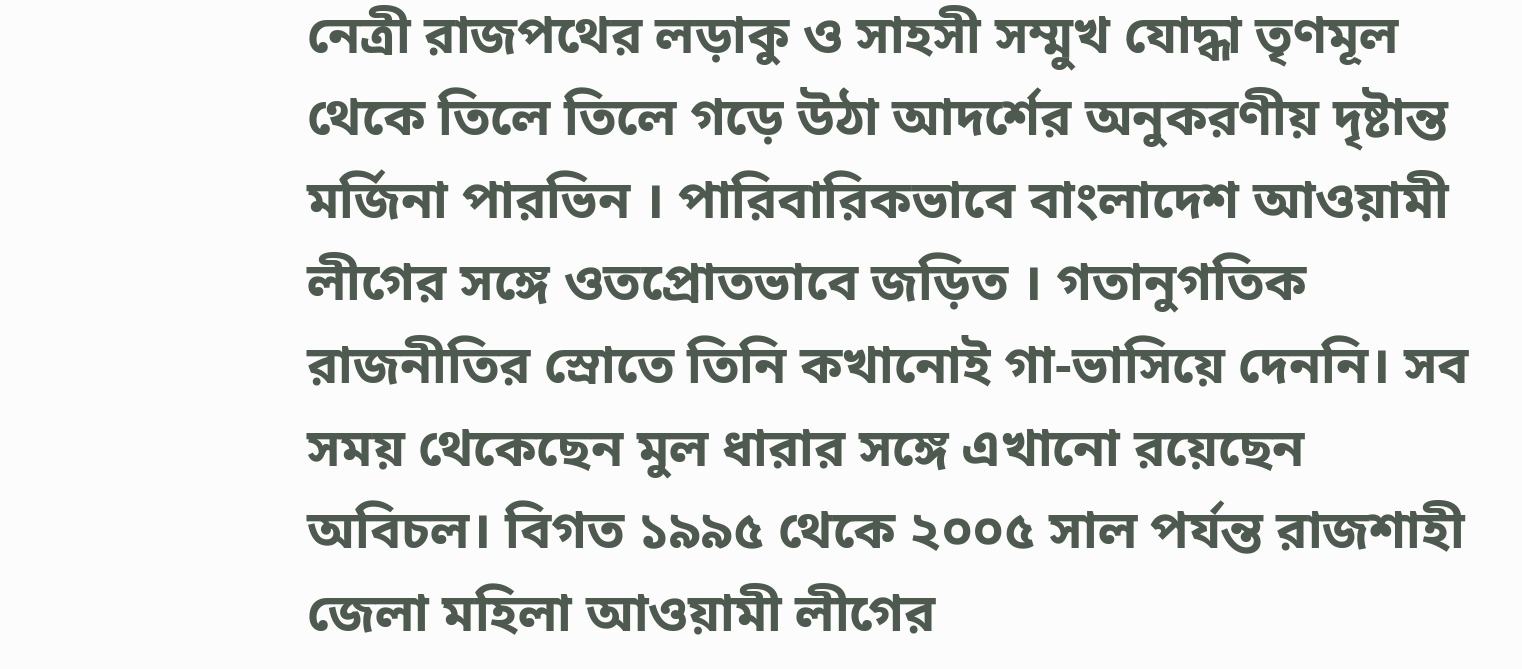নেত্রী রাজপথের লড়াকু ও সাহসী সম্মুখ যোদ্ধা তৃণমূল থেকে তিলে তিলে গড়ে উঠা আদর্শের অনুকরণীয় দৃষ্টান্ত মর্জিনা পারভিন । পারিবারিকভাবে বাংলাদেশ আওয়ামী লীগের সঙ্গে ওতপ্রোতভাবে জড়িত । গতানুগতিক রাজনীতির স্রোতে তিনি কখানোই গা-ভাসিয়ে দেননি। সব সময় থেকেছেন মুল ধারার সঙ্গে এখানো রয়েছেন অবিচল। বিগত ১৯৯৫ থেকে ২০০৫ সাল পর্যন্ত রাজশাহী জেলা মহিলা আওয়ামী লীগের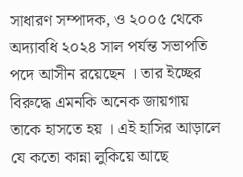সাধারণ সম্পাদক, ও ২০০৫ থেকে অদ্যাবধি ২০২৪ সাল পর্যন্ত সভাপতি পদে আসীন রয়েছেন । তার ইচ্ছের বিরুদ্ধে এমনকি অনেক জায়গায় তাকে হাসতে হয় । এই হাসির আড়ালে যে কতো কান্না লুকিয়ে আছে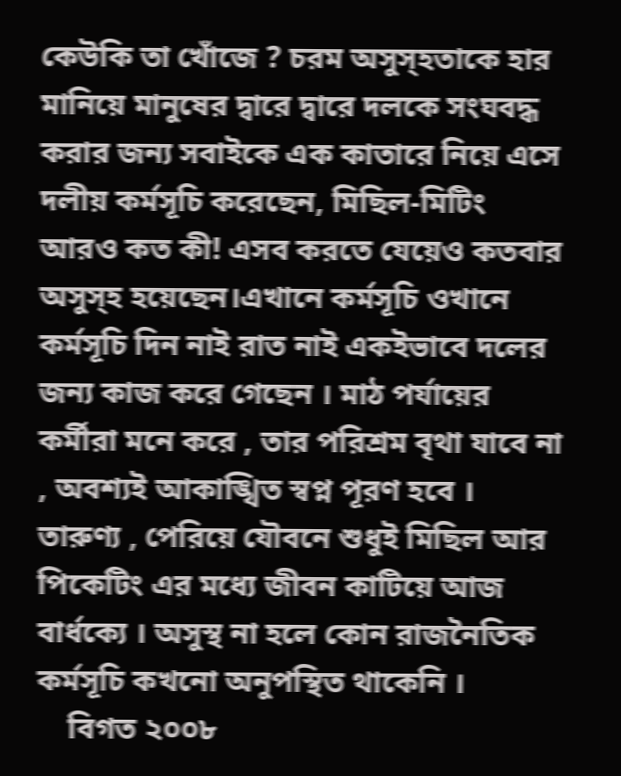কেউকি তা খোঁজে ? চরম অসুস্হতাকে হার মানিয়ে মানুষের দ্বারে দ্বারে দলকে সংঘবদ্ধ করার জন্য সবাইকে এক কাতারে নিয়ে এসে দলীয় কর্মসূচি করেছেন, মিছিল-মিটিং আরও কত কী! এসব করতে যেয়েও কতবার অসুস্হ হয়েছেন।এখানে কর্মসূচি ওখানে কর্মসূচি দিন নাই রাত নাই একইভাবে দলের জন্য কাজ করে গেছেন । মাঠ পর্যায়ের কর্মীরা মনে করে , তার পরিশ্রম বৃথা যাবে না , অবশ্যই আকাঙ্খিত স্বপ্ন পূরণ হবে । তারুণ্য , পেরিয়ে যৌবনে শুধুই মিছিল আর পিকেটিং এর মধ্যে জীবন কাটিয়ে আজ বার্ধক্যে । অসুস্থ না হলে কোন রাজনৈতিক কর্মসূচি কখনো অনুপস্থিত থাকেনি ।
    বিগত ২০০৮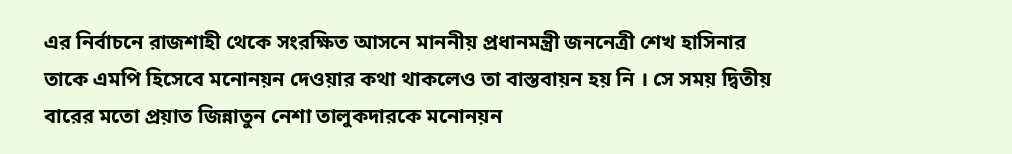এর নির্বাচনে রাজশাহী থেকে সংরক্ষিত আসনে মাননীয় প্রধানমন্ত্রী জননেত্রী শেখ হাসিনার তাকে এমপি হিসেবে মনোনয়ন দেওয়ার কথা থাকলেও তা বাস্তবায়ন হয় নি । সে সময় দ্বিতীয় বারের মতো প্রয়াত জিন্নাতুন নেশা তালুকদারকে মনোনয়ন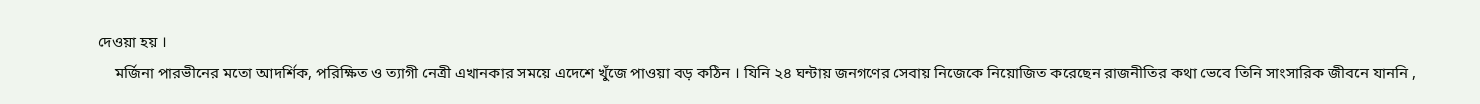দেওয়া হয় ।
    মর্জিনা পারভীনের মতো আদর্শিক, পরিক্ষিত ও ত্যাগী নেত্রী এখানকার সময়ে এদেশে খুঁজে পাওয়া বড় কঠিন । যিনি ২৪ ঘন্টায় জনগণের সেবায় নিজেকে নিয়োজিত করেছেন রাজনীতির কথা ভেবে তিনি সাংসারিক জীবনে যাননি ,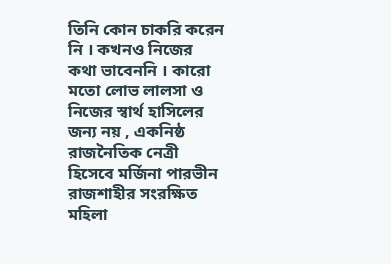তিনি কোন চাকরি করেন নি । কখনও নিজের কথা ভাবেননি । কারো মতো লোভ লালসা ও নিজের স্বার্থ হাসিলের জন্য নয় , একনিষ্ঠ রাজনৈতিক নেত্রী হিসেবে মর্জিনা পারভীন রাজশাহীর সংরক্ষিত মহিলা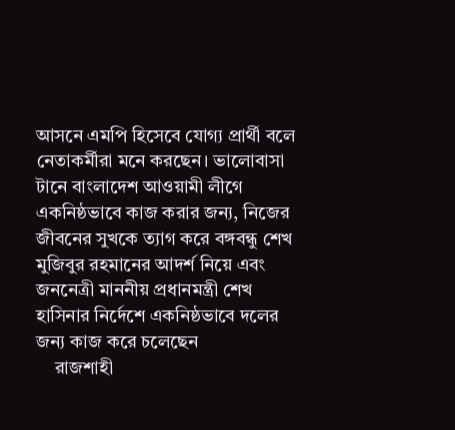আসনে এমপি হিসেবে যোগ্য প্রার্থী বলে নেতাকর্মীরা মনে করছেন। ভালোবাসা টানে বাংলাদেশ আওয়ামী লীগে একনিষ্ঠভাবে কাজ করার জন্য, নিজের জীবনের সুখকে ত্যাগ করে বঙ্গবন্ধু শেখ মুজিবুর রহমানের আদর্শ নিয়ে এবং জননেত্রী মাননীয় প্রধানমন্ত্রী শেখ হাসিনার নির্দেশে একনিষ্ঠভাবে দলের জন্য কাজ করে চলেছেন
    রাজশাহী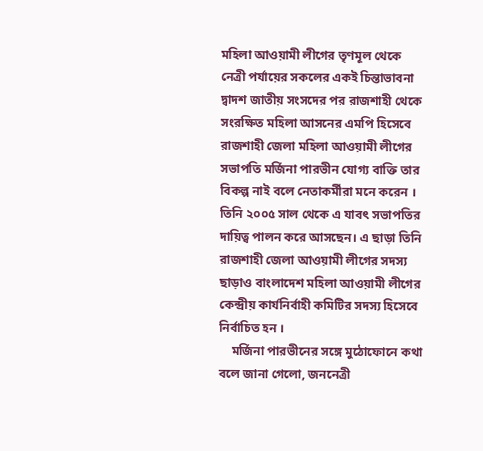মহিলা আওয়ামী লীগের তৃণমূল থেকে নেত্রী পর্যায়ের সকলের একই চিন্তাভাবনা দ্বাদশ জাতীয় সংসদের পর রাজশাহী থেকে সংরক্ষিত মহিলা আসনের এমপি হিসেবে রাজশাহী জেলা মহিলা আওয়ামী লীগের সভাপতি মর্জিনা পারভীন যোগ্য বাক্তি তার বিকল্প নাই বলে নেতাকর্মীরা মনে করেন । তিনি ২০০৫ সাল থেকে এ যাবৎ সভাপতির দায়িত্ব পালন করে আসছেন। এ ছাড়া তিনি রাজশাহী জেলা আওয়ামী লীগের সদস্য ছাড়াও বাংলাদেশ মহিলা আওয়ামী লীগের কেন্দ্রীয় কার্যনির্বাহী কমিটির সদস্য হিসেবে নির্বাচিত হন ।
    মর্জিনা পারভীনের সঙ্গে মুঠোফোনে কথা বলে জানা গেলো, জননেত্রী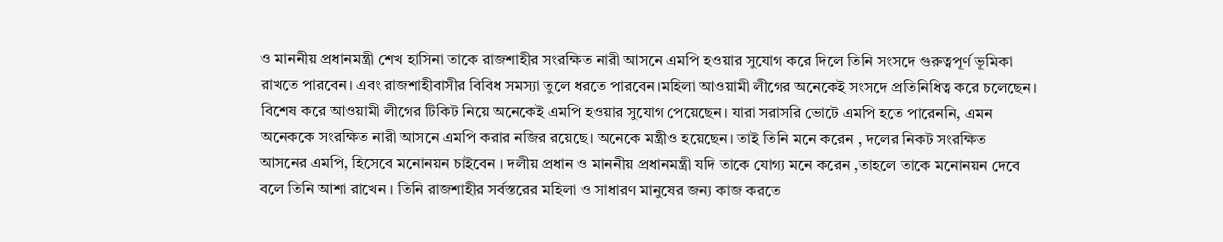ও মাননীয় প্রধানমন্ত্রী শেখ হাসিনা তাকে রাজশাহীর সংরক্ষিত নারী আসনে এমপি হওয়ার সুযোগ করে দিলে তিনি সংসদে গুরুত্বপূর্ণ ভূমিকা রাখতে পারবেন। এবং রাজশাহীবাসীর বিবিধ সমস্যা তুলে ধরতে পারবেন।মহিলা আওয়ামী লীগের অনেকেই সংসদে প্রতিনিধিত্ব করে চলেছেন। বিশেষ করে আওয়ামী লীগের টিকিট নিয়ে অনেকেই এমপি হওয়ার সুযোগ পেয়েছেন। যারা সরাসরি ভোটে এমপি হতে পারেননি, এমন অনেককে সংরক্ষিত নারী আসনে এমপি করার নজির রয়েছে। অনেকে মন্ত্রীও হয়েছেন। তাই তিনি মনে করেন , দলের নিকট সংরক্ষিত আসনের এমপি, হিসেবে মনোনয়ন চাইবেন । দলীয় প্রধান ও মাননীয় প্রধানমন্ত্রী যদি তাকে যোগ্য মনে করেন ,তাহলে তাকে মনোনয়ন দেবে বলে তিনি আশা রাখেন । তিনি রাজশাহীর সর্বস্তরের মহিলা ও সাধারণ মানুষের জন্য কাজ করতে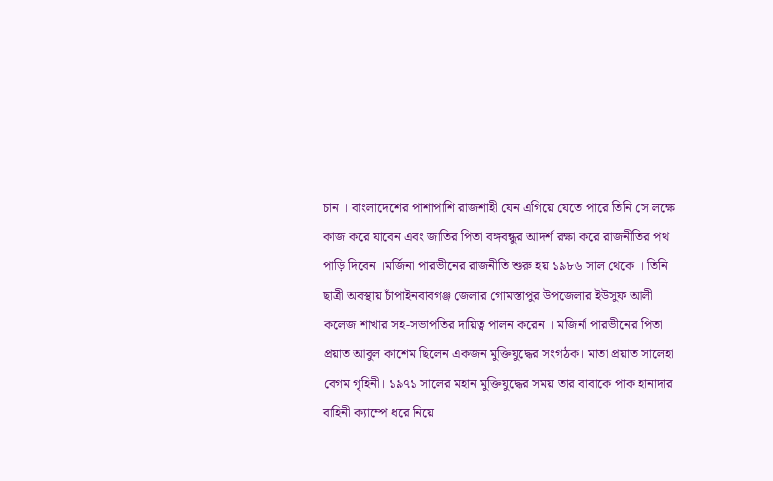চান । বাংলাদেশের পাশাপাশি রাজশাহী যেন এগিয়ে যেতে পারে তিনি সে লক্ষে কাজ করে যাবেন এবং জাতির পিতা বঙ্গবন্ধুর আদর্শ রক্ষা করে রাজনীতির পথ পাড়ি দিবেন ।মর্জিনা পারভীনের রাজনীতি শুরু হয় ১৯৮৬ সাল থেকে । তিনি ছাত্রী অবস্থায় চাঁপাইনবাবগঞ্জ জেলার গোমস্তাপুর উপজেলার ইউসুফ আলী কলেজ শাখার সহ-সভাপতির দায়িত্ব পালন করেন । মজির্না পারভীনের পিতা প্রয়াত আবুল কাশেম ছিলেন একজন মুক্তিযুদ্ধের সংগঠক। মাতা প্রয়াত সালেহা বেগম গৃহিনী। ১৯৭১ সালের মহান মুক্তিযুদ্ধের সময় তার বাবাকে পাক হানাদার বাহিনী ক্যাম্পে ধরে নিয়ে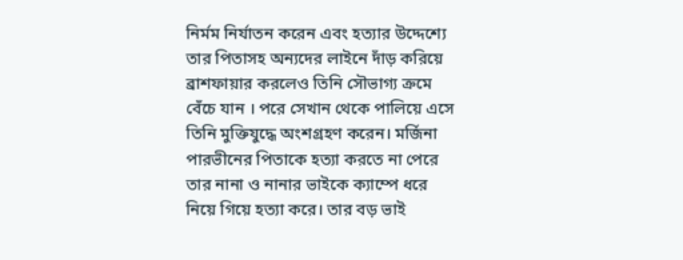নির্মম নির্যাতন করেন এবং হত্যার উদ্দেশ্যে তার পিতাসহ অন্যদের লাইনে দাঁড় করিয়ে ব্রাশফায়ার করলেও তিনি সৌভাগ্য ক্রমে বেঁচে যান । পরে সেখান থেকে পালিয়ে এসে তিনি মুক্তিযুদ্ধে অংশগ্রহণ করেন। মর্জিনা পারভীনের পিতাকে হত্যা করতে না পেরে তার নানা ও নানার ভাইকে ক্যাম্পে ধরে নিয়ে গিয়ে হত্যা করে। তার বড় ভাই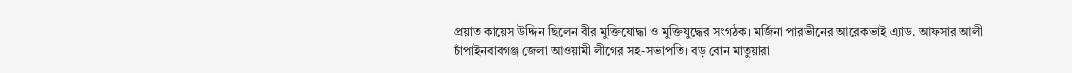প্রয়াত কায়েস উদ্দিন ছিলেন বীর মুক্তিযোদ্ধা ও মুক্তিযুদ্ধের সংগঠক। মর্জিনা পারভীনের আরেকভাই এ্যাড. আফসার আলী চাঁপাইনবাবগঞ্জ জেলা আওয়ামী লীগের সহ-সভাপতি। বড় বোন মাতুয়ারা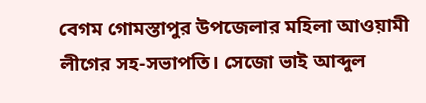বেগম গোমস্তাপুর উপজেলার মহিলা আওয়ামী লীগের সহ-সভাপতি। সেজো ভাই আব্দুল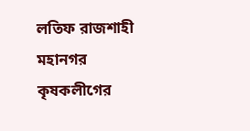লতিফ রাজশাহী মহানগর কৃষকলীগের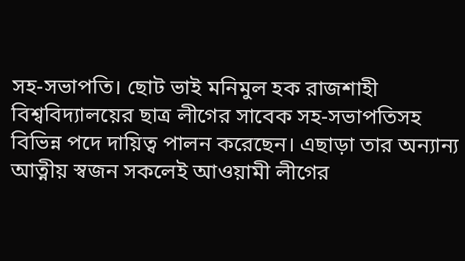সহ-সভাপতি। ছোট ভাই মনিমুল হক রাজশাহী বিশ্ববিদ্যালয়ের ছাত্র লীগের সাবেক সহ-সভাপতিসহ বিভিন্ন পদে দায়িত্ব পালন করেছেন। এছাড়া তার অন্যান্য আত্নীয় স্বজন সকলেই আওয়ামী লীগের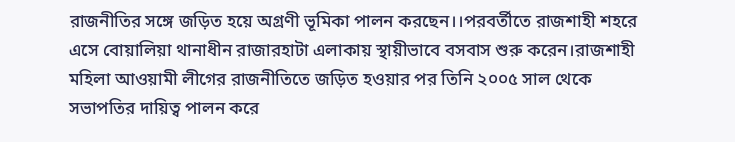রাজনীতির সঙ্গে জড়িত হয়ে অগ্রণী ভূমিকা পালন করছেন।।পরবর্তীতে রাজশাহী শহরে এসে বোয়ালিয়া থানাধীন রাজারহাটা এলাকায় স্থায়ীভাবে বসবাস শুরু করেন।রাজশাহী মহিলা আওয়ামী লীগের রাজনীতিতে জড়িত হওয়ার পর তিনি ২০০৫ সাল থেকে সভাপতির দায়িত্ব পালন করে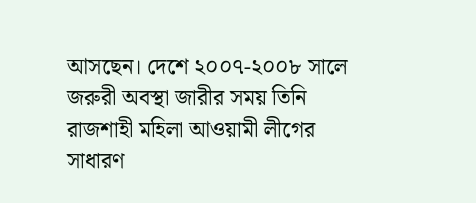আসছেন। দেশে ২০০৭-২০০৮ সালে জরুরী অবস্থা জারীর সময় তিনি রাজশাহী মহিলা আওয়ামী লীগের সাধারণ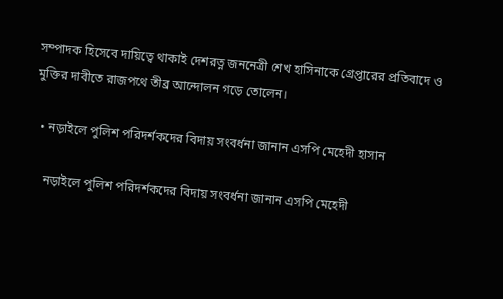সম্পাদক হিসেবে দায়িত্বে থাকাই দেশরত্ন জননেত্রী শেখ হাসিনাকে গ্রেপ্তারের প্রতিবাদে ও মুক্তির দাবীতে রাজপথে তীব্র আন্দোলন গড়ে তোলেন।

  • নড়াইলে পুলিশ পরিদর্শকদের বিদায় সংবর্ধনা জানান এসপি মেহেদী হাসান

    নড়াইলে পুলিশ পরিদর্শকদের বিদায় সংবর্ধনা জানান এসপি মেহেদী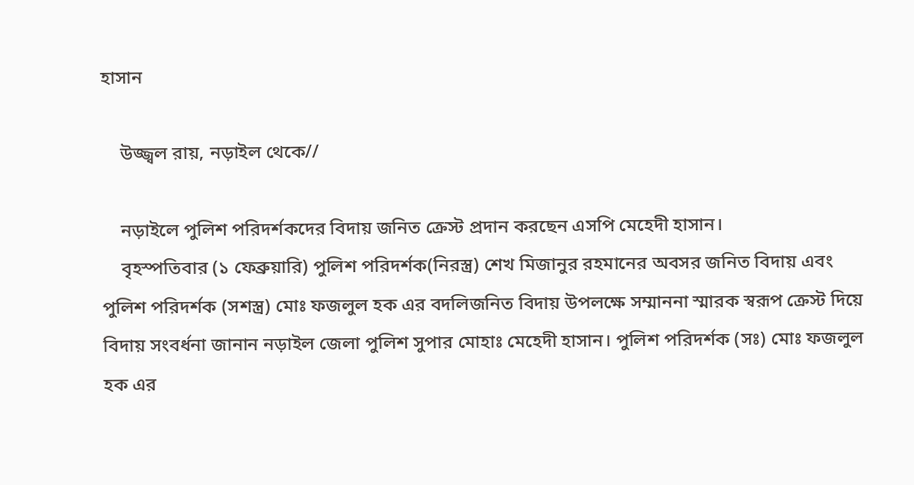হাসান

    উজ্জ্বল রায়, নড়াইল থেকে//

    নড়াইলে পুলিশ পরিদর্শকদের বিদায় জনিত ক্রেস্ট প্রদান করছেন এসপি মেহেদী হাসান।
    বৃহস্পতিবার (১ ফেব্রুয়ারি) পুলিশ পরিদর্শক(নিরস্ত্র) শেখ মিজানুর রহমানের অবসর জনিত বিদায় এবং পুলিশ পরিদর্শক (সশস্ত্র) মোঃ ফজলুল হক এর বদলিজনিত বিদায় উপলক্ষে সম্মাননা স্মারক স্বরূপ ক্রেস্ট দিয়ে বিদায় সংবর্ধনা জানান নড়াইল জেলা পুলিশ সুপার মোহাঃ মেহেদী হাসান। পুলিশ পরিদর্শক (সঃ) মোঃ ফজলুল হক এর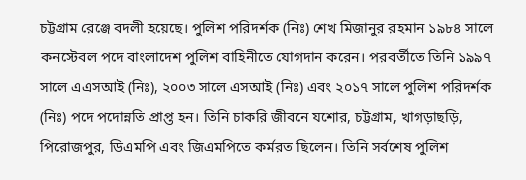চট্টগ্রাম রেঞ্জে বদলী হয়েছে। পুলিশ পরিদর্শক (নিঃ) শেখ মিজানুর রহমান ১৯৮৪ সালে কনস্টেবল পদে বাংলাদেশ পুলিশ বাহিনীতে যোগদান করেন। পরবর্তীতে তিনি ১৯৯৭ সালে এএসআই (নিঃ), ২০০৩ সালে এসআই (নিঃ) এবং ২০১৭ সালে পুলিশ পরিদর্শক (নিঃ) পদে পদোন্নতি প্রাপ্ত হন। তিনি চাকরি জীবনে যশোর, চট্টগ্রাম, খাগড়াছড়ি, পিরোজপুর, ডিএমপি এবং জিএমপিতে কর্মরত ছিলেন। তিনি সর্বশেষ পুলিশ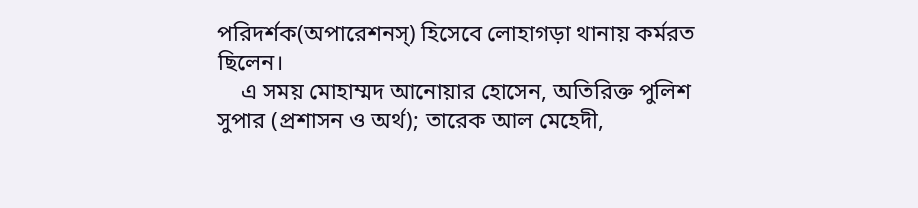পরিদর্শক(অপারেশনস্) হিসেবে লোহাগড়া থানায় কর্মরত ছিলেন।
    এ সময় মোহাম্মদ আনোয়ার হোসেন, অতিরিক্ত পুলিশ সুপার (প্রশাসন ও অর্থ); তারেক আল মেহেদী,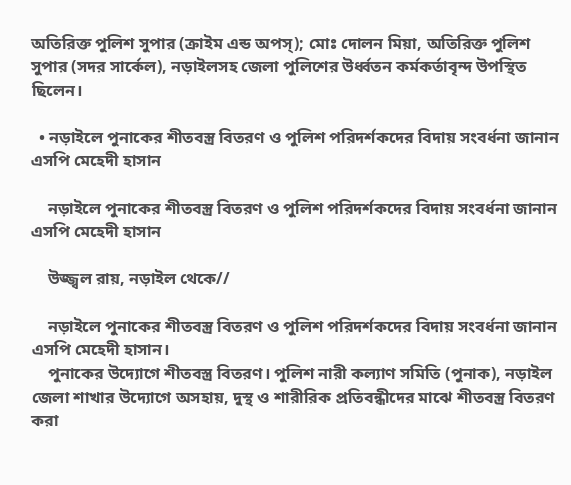অতিরিক্ত পুলিশ সুপার (ক্রাইম এন্ড অপস্); মোঃ দোলন মিয়া, অতিরিক্ত পুলিশ সুপার (সদর সার্কেল), নড়াইলসহ জেলা পুলিশের উর্ধ্বতন কর্মকর্তাবৃন্দ উপস্থিত ছিলেন।

  • নড়াইলে পুনাকের শীতবস্ত্র বিতরণ ও পুলিশ পরিদর্শকদের বিদায় সংবর্ধনা জানান এসপি মেহেদী হাসান

    নড়াইলে পুনাকের শীতবস্ত্র বিতরণ ও পুলিশ পরিদর্শকদের বিদায় সংবর্ধনা জানান এসপি মেহেদী হাসান

    উজ্জ্বল রায়, নড়াইল থেকে//

    নড়াইলে পুনাকের শীতবস্ত্র বিতরণ ও পুলিশ পরিদর্শকদের বিদায় সংবর্ধনা জানান এসপি মেহেদী হাসান।
    পুনাকের উদ্যোগে শীতবস্ত্র বিতরণ। পুলিশ নারী কল্যাণ সমিতি (পুনাক), নড়াইল জেলা শাখার উদ্যোগে অসহায়, দুস্থ ও শারীরিক প্রতিবন্ধীদের মাঝে শীতবস্ত্র বিতরণ করা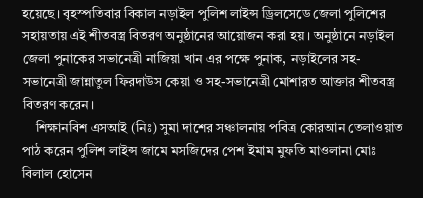হয়েছে। বৃহস্পতিবার বিকাল নড়াইল পুলিশ লাইন্স ড্রিলসেডে জেলা পুলিশের সহায়তায় এই শীতবস্ত্র বিতরণ অনুষ্ঠানের আয়োজন করা হয়। অনুষ্ঠানে নড়াইল জেলা পুনাকের সভানেত্রী নাজিয়া খান এর পক্ষে পুনাক, নড়াইলের সহ-সভানেত্রী জান্নাতুল ফিরদাউস কেয়া ও সহ-সভানেত্রী মোশারত আক্তার শীতবস্ত্র বিতরণ করেন।
    শিক্ষানবিশ এসআই (নিঃ) সুমা দাশের সঞ্চালনায় পবিত্র কোরআন তেলাওয়াত পাঠ করেন পুলিশ লাইন্স জামে মসজিদের পেশ ইমাম মুফতি মাওলানা মোঃ বিলাল হোসেন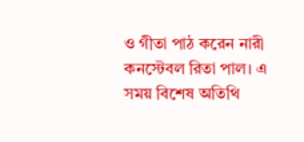ও গীতা পাঠ করেন নারী কনস্টেবল রিতা পাল। এ সময় বিশেষ অতিথি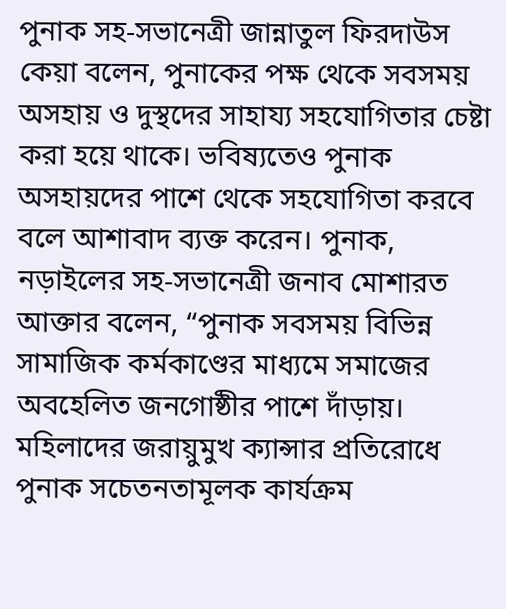পুনাক সহ-সভানেত্রী জান্নাতুল ফিরদাউস কেয়া বলেন, পুনাকের পক্ষ থেকে সবসময় অসহায় ও দুস্থদের সাহায্য সহযোগিতার চেষ্টা করা হয়ে থাকে। ভবিষ্যতেও পুনাক অসহায়দের পাশে থেকে সহযোগিতা করবে বলে আশাবাদ ব্যক্ত করেন। পুনাক, নড়াইলের সহ-সভানেত্রী জনাব মোশারত আক্তার বলেন, “পুনাক সবসময় বিভিন্ন সামাজিক কর্মকাণ্ডের মাধ্যমে সমাজের অবহেলিত জনগোষ্ঠীর পাশে দাঁড়ায়। মহিলাদের জরায়ুমুখ ক্যান্সার প্রতিরোধে পুনাক সচেতনতামূলক কার্যক্রম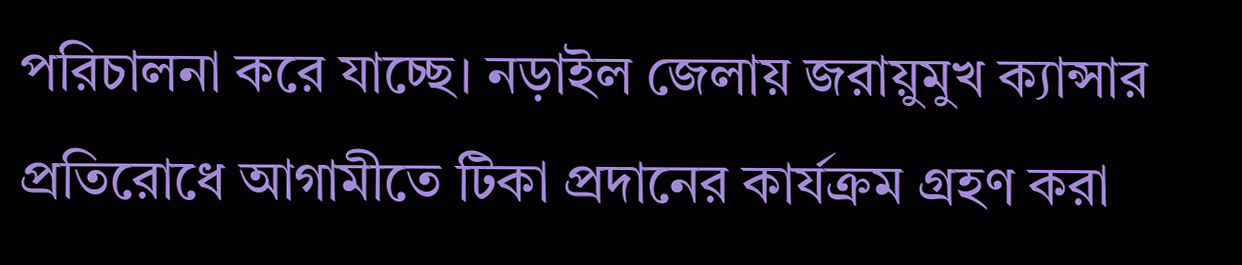পরিচালনা করে যাচ্ছে। নড়াইল জেলায় জরায়ুমুখ ক্যান্সার প্রতিরোধে আগামীতে টিকা প্রদানের কার্যক্রম গ্রহণ করা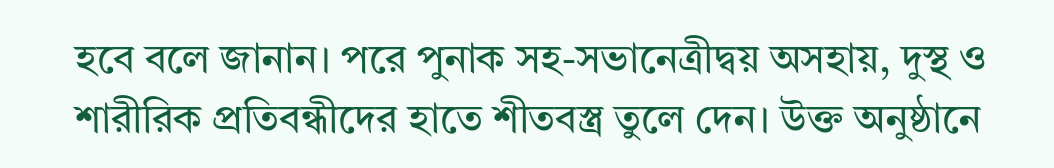হবে বলে জানান। পরে পুনাক সহ-সভানেত্রীদ্বয় অসহায়, দুস্থ ও শারীরিক প্রতিবন্ধীদের হাতে শীতবস্ত্র তুলে দেন। উক্ত অনুষ্ঠানে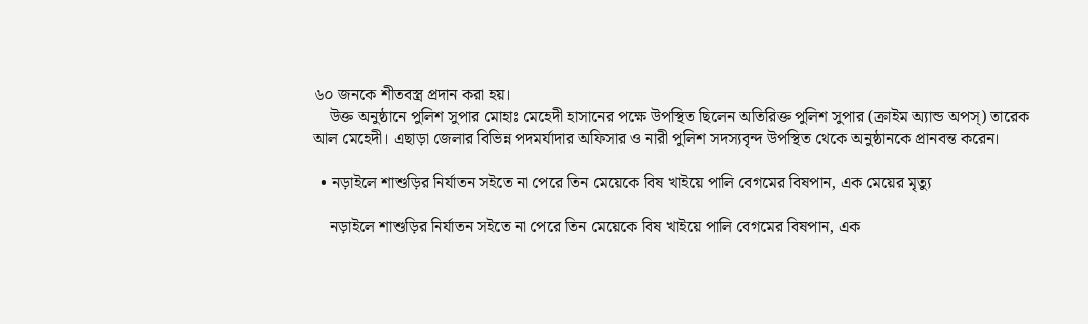৬০ জনকে শীতবস্ত্র প্রদান করা হয়।
    উক্ত অনুষ্ঠানে পুলিশ সুপার মোহাঃ মেহেদী হাসানের পক্ষে উপস্থিত ছিলেন অতিরিক্ত পুলিশ সুপার (ক্রাইম অ্যান্ড অপস্) তারেক আল মেহেদী। এছাড়া জেলার বিভিন্ন পদমর্যাদার অফিসার ও নারী পুলিশ সদস্যবৃন্দ উপস্থিত থেকে অনুষ্ঠানকে প্রানবন্ত করেন।

  • নড়াইলে শাশুড়ির নির্যাতন সইতে না পেরে তিন মেয়েকে বিষ খাইয়ে পালি বেগমের বিষপান, এক মেয়ের মৃত্যু

    নড়াইলে শাশুড়ির নির্যাতন সইতে না পেরে তিন মেয়েকে বিষ খাইয়ে পালি বেগমের বিষপান, এক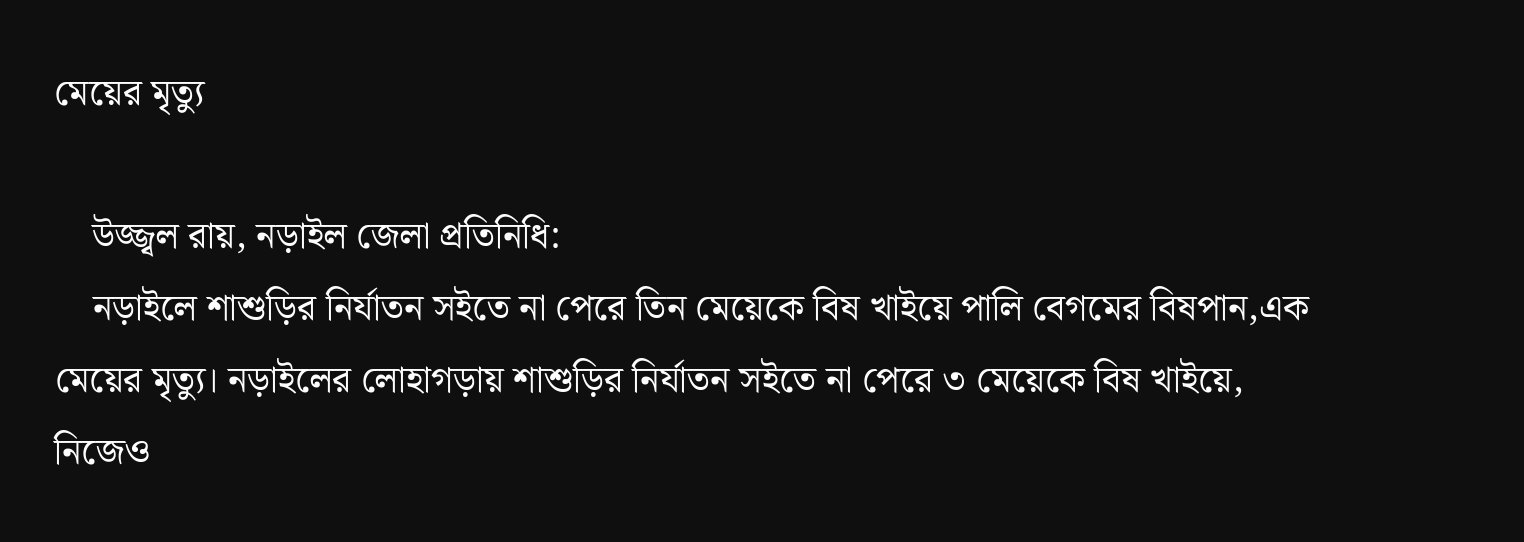মেয়ের মৃত্যু

    উজ্জ্বল রায়, নড়াইল জেলা প্রতিনিধি:
    নড়াইলে শাশুড়ির নির্যাতন সইতে না পেরে তিন মেয়েকে বিষ খাইয়ে পালি বেগমের বিষপান,এক মেয়ের মৃত্যু। নড়াইলের লোহাগড়ায় শাশুড়ির নির্যাতন সইতে না পেরে ৩ মেয়েকে বিষ খাইয়ে, নিজেও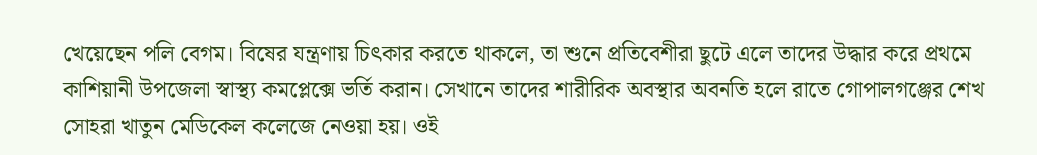খেয়েছেন পলি বেগম। বিষের যন্ত্রণায় চিৎকার করতে থাকলে, তা শুনে প্রতিবেশীরা ছুটে এলে তাদের উদ্ধার করে প্রথমে কাশিয়ানী উপজেলা স্বাস্থ্য কমপ্লেক্সে ভর্তি করান। সেখানে তাদের শারীরিক অবস্থার অবনতি হলে রাতে গোপালগঞ্জের শেখ সোহরা খাতুন মেডিকেল কলেজে নেওয়া হয়। ওই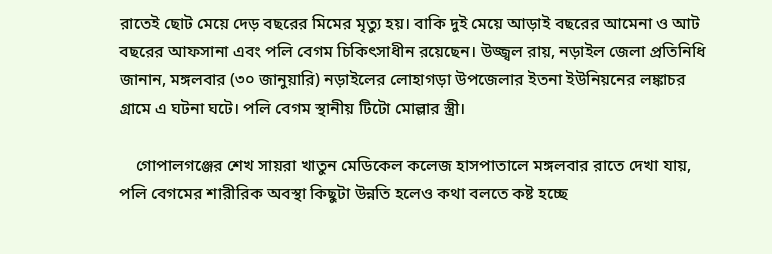রাতেই ছোট মেয়ে দেড় বছরের মিমের মৃত্যু হয়। বাকি দুই মেয়ে আড়াই বছরের আমেনা ও আট বছরের আফসানা এবং পলি বেগম চিকিৎসাধীন রয়েছেন। উজ্জ্বল রায়, নড়াইল জেলা প্রতিনিধি জানান, মঙ্গলবার (৩০ জানুয়ারি) নড়াইলের লোহাগড়া উপজেলার ইতনা ইউনিয়নের লঙ্কাচর গ্রামে এ ঘটনা ঘটে। পলি বেগম স্থানীয় টিটো মোল্লার স্ত্রী।

    গোপালগঞ্জের শেখ সায়রা খাতুন মেডিকেল কলেজ হাসপাতালে মঙ্গলবার রাতে দেখা যায়, পলি বেগমের শারীরিক অবস্থা কিছুটা উন্নতি হলেও কথা বলতে কষ্ট হচ্ছে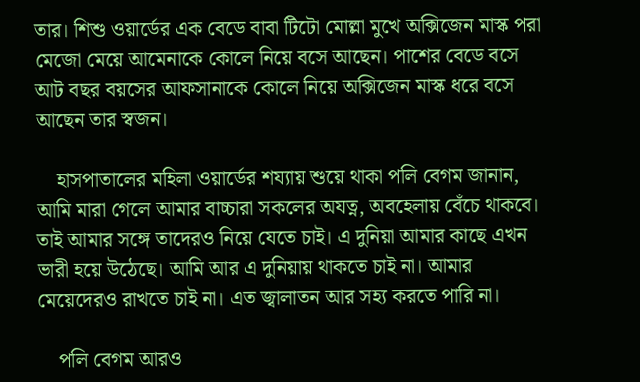তার। শিশু ওয়ার্ডের এক বেডে বাবা টিটো মোল্লা মুখে অক্সিজেন মাস্ক পরা মেজো মেয়ে আমেনাকে কোলে নিয়ে বসে আছেন। পাশের বেডে বসে আট বছর বয়সের আফসানাকে কোলে নিয়ে অক্সিজেন মাস্ক ধরে বসে আছেন তার স্বজন।

    হাসপাতালের মহিলা ওয়ার্ডের শয্যায় শুয়ে থাকা পলি বেগম জানান, আমি মারা গেলে আমার বাচ্চারা সকলের অযত্ন, অবহেলায় বেঁচে থাকবে। তাই আমার সঙ্গে তাদেরও নিয়ে যেতে চাই। এ দুনিয়া আমার কাছে এখন ভারী হয়ে উঠেছে। আমি আর এ দুনিয়ায় থাকতে চাই না। আমার মেয়েদেরও রাখতে চাই না। এত জ্বালাতন আর সহ্য করতে পারি না।

    পলি বেগম আরও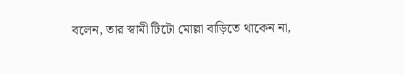বলেন, তার স্বামী টিটো মোল্লা বাড়িতে থাকেন না,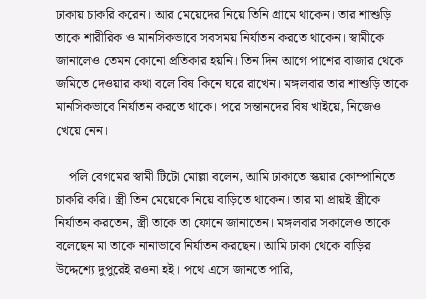ঢাকায় চাকরি করেন। আর মেয়েদের নিয়ে তিনি গ্রামে থাকেন। তার শাশুড়ি তাকে শারীরিক ও মানসিকভাবে সবসময় নির্যাতন করতে থাকেন। স্বামীকে জানালেও তেমন কোনো প্রতিকার হয়নি। তিন দিন আগে পাশের বাজার থেকে জমিতে দেওয়ার কথা বলে বিষ কিনে ঘরে রাখেন। মঙ্গলবার তার শাশুড়ি তাকে মানসিকভাবে নির্যাতন করতে থাকে। পরে সন্তানদের বিষ খাইয়ে, নিজেও খেয়ে নেন।

    পলি বেগমের স্বামী টিটো মোল্লা বলেন, আমি ঢাকাতে স্কয়ার কোম্পানিতে চাকরি করি। স্ত্রী তিন মেয়েকে নিয়ে বাড়িতে থাকেন। তার মা প্রায়ই স্ত্রীকে নির্যাতন করতেন, স্ত্রী তাকে তা ফোনে জানাতেন। মঙ্গলবার সকালেও তাকে বলেছেন মা তাকে নানাভাবে নির্যাতন করছেন। আমি ঢাকা থেকে বাড়ির উদ্দেশ্যে দুপুরেই রওনা হই। পথে এসে জানতে পারি,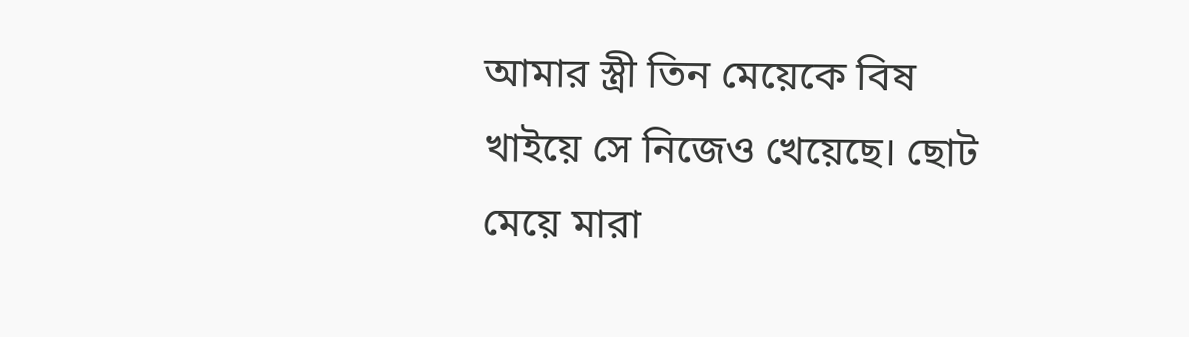আমার স্ত্রী তিন মেয়েকে বিষ খাইয়ে সে নিজেও খেয়েছে। ছোট মেয়ে মারা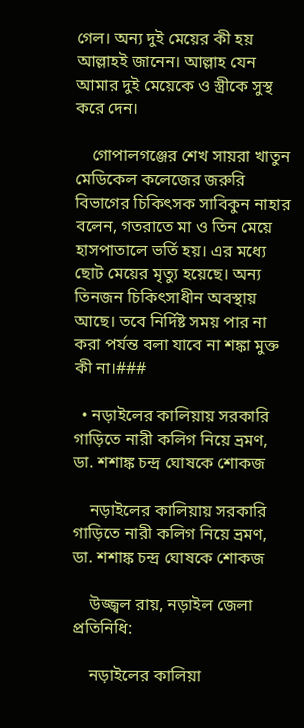গেল। অন্য দুই মেয়ের কী হয় আল্লাহই জানেন। আল্লাহ যেন আমার দুই মেয়েকে ও স্ত্রীকে সুস্থ করে দেন।

    গোপালগঞ্জের শেখ সায়রা খাতুন মেডিকেল কলেজের জরুরি বিভাগের চিকিৎসক সাবিকুন নাহার বলেন, গতরাতে মা ও তিন মেয়ে হাসপাতালে ভর্তি হয়। এর মধ্যে ছোট মেয়ের মৃত্যু হয়েছে। অন্য তিনজন চিকিৎসাধীন অবস্থায় আছে। তবে নির্দিষ্ট সময় পার না করা পর্যন্ত বলা যাবে না শঙ্কা মুক্ত কী না।###

  • নড়াইলের কালিয়ায় সরকারি গাড়িতে নারী কলিগ নিয়ে ভ্রমণ, ডা. শশাঙ্ক চন্দ্র ঘোষকে শোকজ

    নড়াইলের কালিয়ায় সরকারি গাড়িতে নারী কলিগ নিয়ে ভ্রমণ, ডা. শশাঙ্ক চন্দ্র ঘোষকে শোকজ

    উজ্জ্বল রায়, নড়াইল জেলা প্রতিনিধি:

    নড়াইলের কালিয়া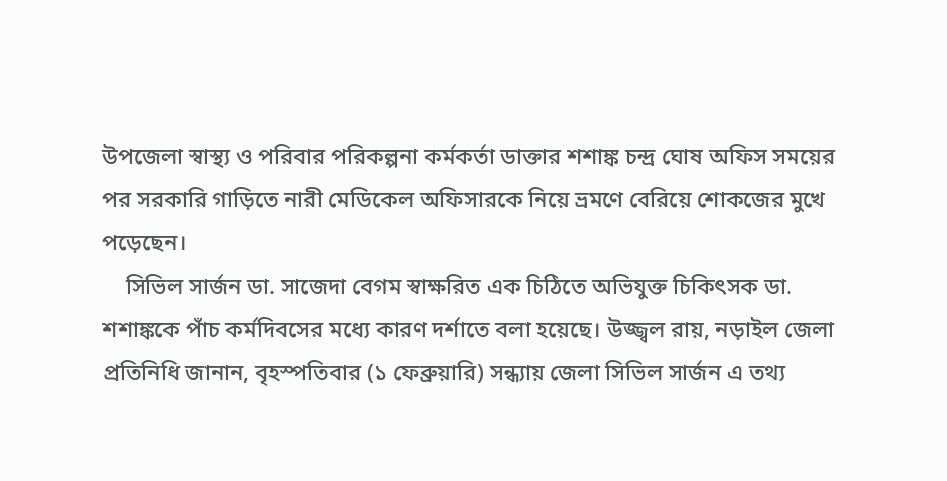উপজেলা স্বাস্থ্য ও পরিবার পরিকল্পনা কর্মকর্তা ডাক্তার শশাঙ্ক চন্দ্র ঘোষ অফিস সময়ের পর সরকারি গাড়িতে নারী মেডিকেল অফিসারকে নিয়ে ভ্রমণে বেরিয়ে শোকজের মুখে পড়েছেন।
    সিভিল সার্জন ডা. সাজেদা বেগম স্বাক্ষরিত এক চিঠিতে অভিযুক্ত চিকিৎসক ডা. শশাঙ্ককে পাঁচ কর্মদিবসের মধ্যে কারণ দর্শাতে বলা হয়েছে। উজ্জ্বল রায়, নড়াইল জেলা প্রতিনিধি জানান, বৃহস্পতিবার (১ ফেব্রুয়ারি) সন্ধ্যায় জেলা সিভিল সার্জন এ তথ্য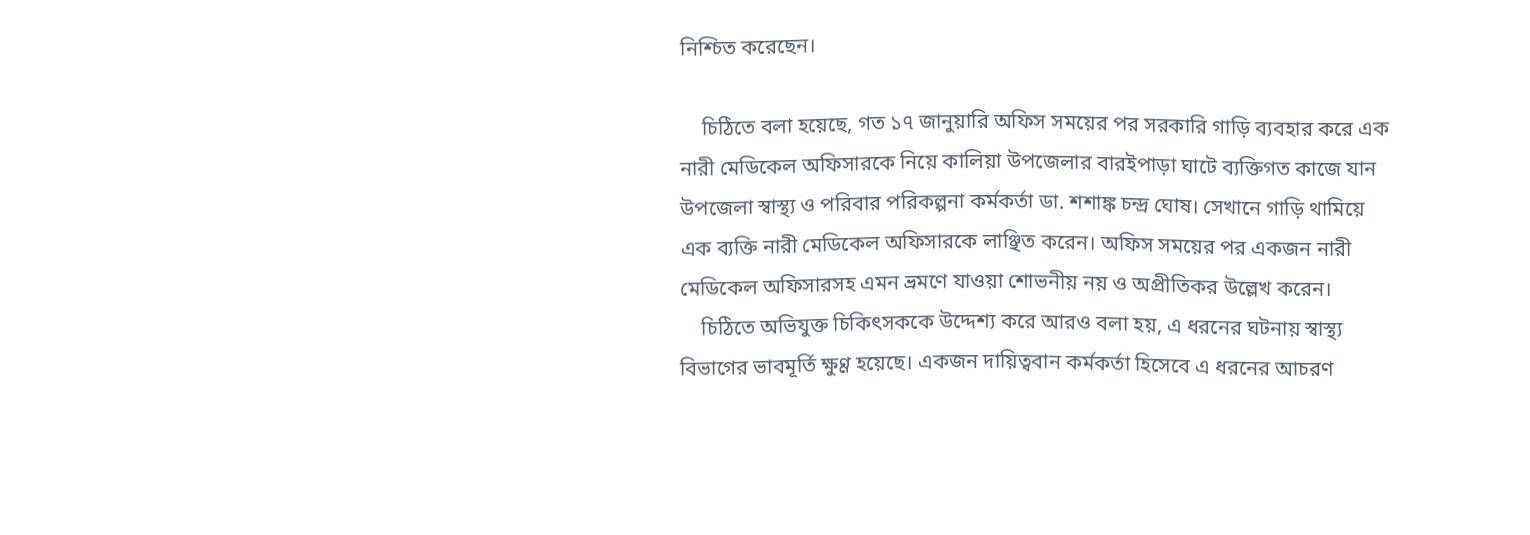নিশ্চিত করেছেন।

    চিঠিতে বলা হয়েছে, গত ১৭ জানুয়ারি অফিস সময়ের পর সরকারি গাড়ি ব্যবহার করে এক নারী মেডিকেল অফিসারকে নিয়ে কালিয়া উপজেলার বারইপাড়া ঘাটে ব্যক্তিগত কাজে যান উপজেলা স্বাস্থ্য ও পরিবার পরিকল্পনা কর্মকর্তা ডা. শশাঙ্ক চন্দ্র ঘোষ। সেখানে গাড়ি থামিয়ে এক ব্যক্তি নারী মেডিকেল অফিসারকে লাঞ্ছিত করেন। অফিস সময়ের পর একজন নারী মেডিকেল অফিসারসহ এমন ভ্রমণে যাওয়া শোভনীয় নয় ও অপ্রীতিকর উল্লেখ করেন।
    চিঠিতে অভিযুক্ত চিকিৎসককে উদ্দেশ্য করে আরও বলা হয়, এ ধরনের ঘটনায় স্বাস্থ্য বিভাগের ভাবমূর্তি ক্ষুণ্ণ হয়েছে। একজন দায়িত্ববান কর্মকর্তা হিসেবে এ ধরনের আচরণ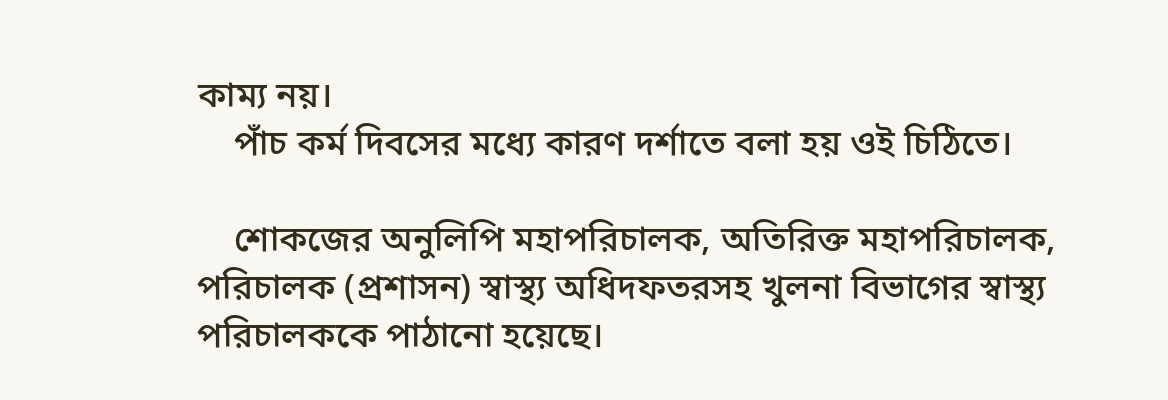কাম্য নয়।
    পাঁচ কর্ম দিবসের মধ্যে কারণ দর্শাতে বলা হয় ওই চিঠিতে।

    শোকজের অনুলিপি মহাপরিচালক, অতিরিক্ত মহাপরিচালক, পরিচালক (প্রশাসন) স্বাস্থ্য অধিদফতরসহ খুলনা বিভাগের স্বাস্থ্য পরিচালককে পাঠানো হয়েছে।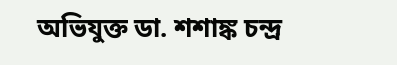অভিযুক্ত ডা. শশাঙ্ক চন্দ্র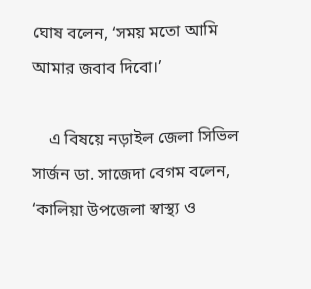ঘোষ বলেন, ‘সময় মতো আমি আমার জবাব দিবো।’

    এ বিষয়ে নড়াইল জেলা সিভিল সার্জন ডা. সাজেদা বেগম বলেন, ‘কালিয়া উপজেলা স্বাস্থ্য ও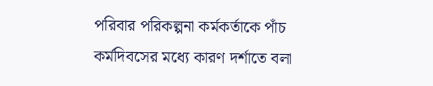পরিবার পরিকল্পনা কর্মকর্তাকে পাঁচ কর্মদিবসের মধ্যে কারণ দর্শাতে বলা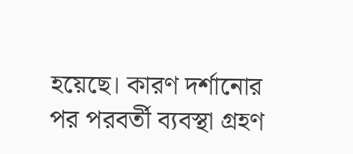হয়েছে। কারণ দর্শানোর পর পরবর্তী ব্যবস্থা গ্রহণ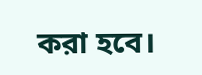করা হবে।